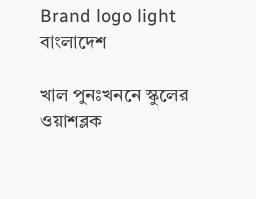Brand logo light
বাংলাদেশ

খাল পুনঃখননে স্কুলের ওয়াশব্লক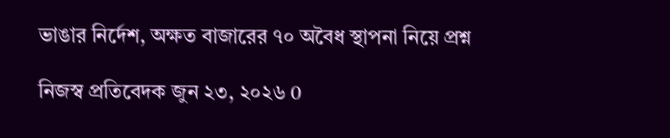ভাঙার নির্দেশ, অক্ষত বাজারের ৭০ অবৈধ স্থাপনা নিয়ে প্রশ্ন

নিজস্ব প্রতিবেদক জুন ২৩, ২০২৬ 0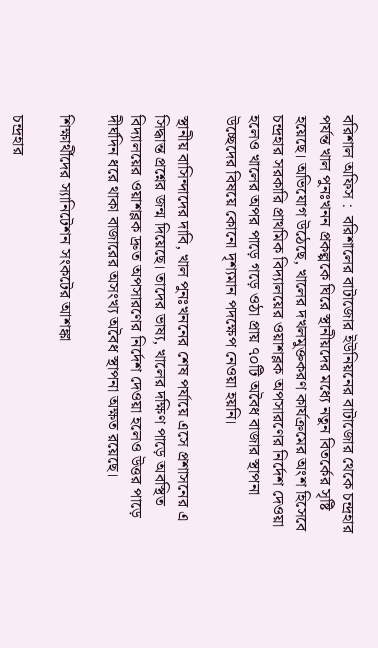বরিশাল অফিস :  বরিশালের বাটাজোর ইউনিয়নের বাটাজোর থেকে চন্দ্রহার পর্যন্ত খাল পুনঃখনন প্রকল্পকে ঘিরে স্থানীয়দের মধ্যে নতুন বিতর্কের সৃষ্টি হয়েছে। অভিযোগ উঠেছে, খালের দখলমুক্তকরণ কার্যক্রমের অংশ হিসেবে চন্দ্রহার সরকারি প্রাথমিক বিদ্যালয়ের ওয়াশব্লক অপসারণের নির্দেশ দেওয়া হলেও খালের অপর পাড়ে গড়ে ওঠা প্রায় ৭০টি অবৈধ বাজার স্থাপনা উচ্ছেদের বিষয়ে কোনো দৃশ্যমান পদক্ষেপ নেওয়া হয়নি।

স্থানীয় বাসিন্দাদের দাবি, খাল পুনঃখননের শেষ পর্যায়ে এসে প্রশাসনের এ সিদ্ধান্ত প্রশ্নের জন্ম দিয়েছে। তাদের ভাষ্য, খালের দক্ষিণ পাড়ে অবস্থিত বিদ্যালয়ের ওয়াশব্লক দ্রুত অপসারণের নির্দেশ দেওয়া হলেও উত্তর পাড়ে দীর্ঘদিন ধরে থাকা বাজারের অসংখ্য অবৈধ স্থাপনা অক্ষত রয়েছে।

শিক্ষার্থীদের স্যানিটেশন সংকটের আশঙ্কা

চন্দ্রহার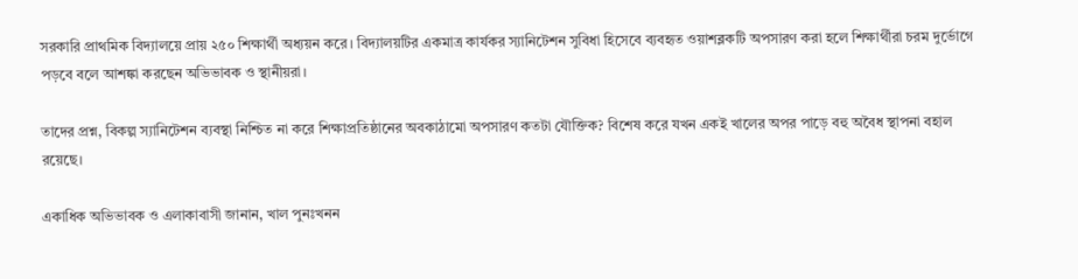সরকারি প্রাথমিক বিদ্যালয়ে প্রায় ২৫০ শিক্ষার্থী অধ্যয়ন করে। বিদ্যালয়টির একমাত্র কার্যকর স্যানিটেশন সুবিধা হিসেবে ব্যবহৃত ওয়াশব্লকটি অপসারণ করা হলে শিক্ষার্থীরা চরম দুর্ভোগে পড়বে বলে আশঙ্কা করছেন অভিভাবক ও স্থানীয়রা।

তাদের প্রশ্ন, বিকল্প স্যানিটেশন ব্যবস্থা নিশ্চিত না করে শিক্ষাপ্রতিষ্ঠানের অবকাঠামো অপসারণ কতটা যৌক্তিক? বিশেষ করে যখন একই খালের অপর পাড়ে বহু অবৈধ স্থাপনা বহাল রয়েছে।

একাধিক অভিভাবক ও এলাকাবাসী জানান, খাল পুনঃখনন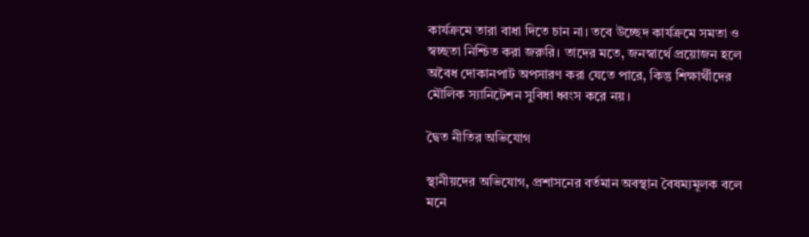কার্যক্রমে তারা বাধা দিতে চান না। তবে উচ্ছেদ কার্যক্রমে সমতা ও স্বচ্ছতা নিশ্চিত করা জরুরি। তাদের মতে, জনস্বার্থে প্রয়োজন হলে অবৈধ দোকানপাট অপসারণ করা যেতে পারে, কিন্তু শিক্ষার্থীদের মৌলিক স্যানিটেশন সুবিধা ধ্বংস করে নয়।

দ্বৈত নীতির অভিযোগ

স্থানীয়দের অভিযোগ, প্রশাসনের বর্তমান অবস্থান বৈষম্যমূলক বলে মনে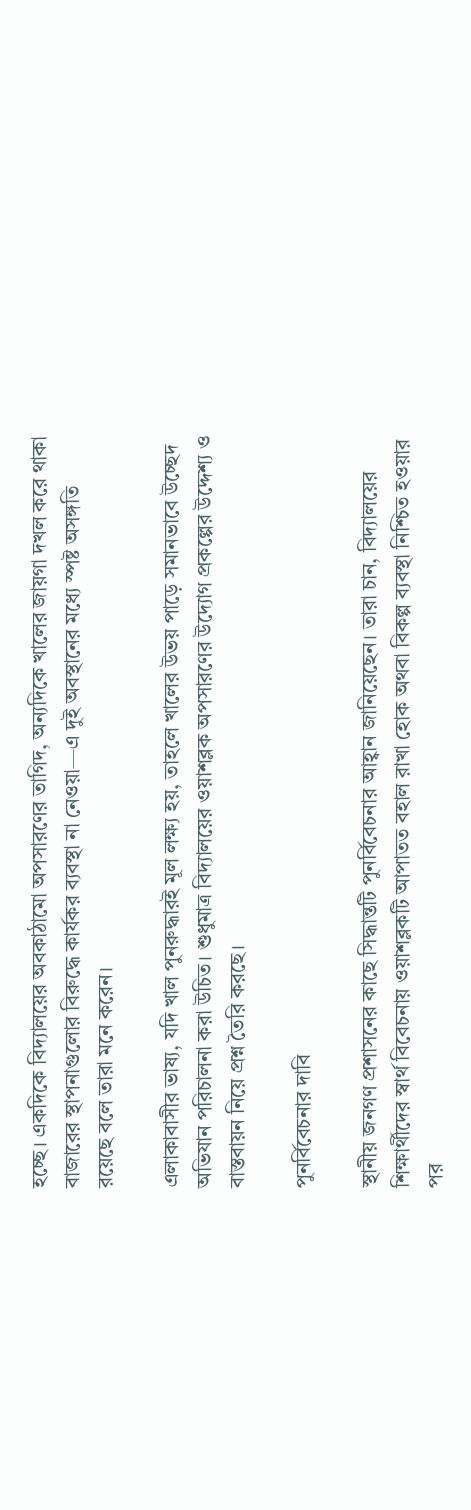হচ্ছে। একদিকে বিদ্যালয়ের অবকাঠামো অপসারণের তাগিদ, অন্যদিকে খালের জায়গা দখল করে থাকা বাজারের স্থাপনাগুলোর বিরুদ্ধে কার্যকর ব্যবস্থা না নেওয়া—এ দুই অবস্থানের মধ্যে স্পষ্ট অসঙ্গতি রয়েছে বলে তারা মনে করেন।

এলাকাবাসীর ভাষ্য, যদি খাল পুনরুদ্ধারই মূল লক্ষ্য হয়, তাহলে খালের উভয় পাড়ে সমানভাবে উচ্ছেদ অভিযান পরিচালনা করা উচিত। শুধুমাত্র বিদ্যালয়ের ওয়াশব্লক অপসারণের উদ্যোগ প্রকল্পের উদ্দেশ্য ও বাস্তবায়ন নিয়ে প্রশ্ন তৈরি করছে।

পুনর্বিবেচনার দাবি

স্থানীয় জনগণ প্রশাসনের কাছে সিদ্ধান্তটি পুনর্বিবেচনার আহ্বান জানিয়েছেন। তারা চান, বিদ্যালয়ের শিক্ষার্থীদের স্বার্থ বিবেচনায় ওয়াশব্লকটি আপাতত বহাল রাখা হোক অথবা বিকল্প ব্যবস্থা নিশ্চিত হওয়ার পর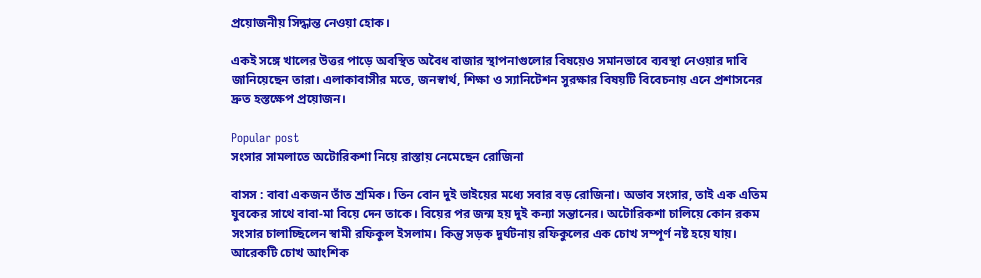প্রয়োজনীয় সিদ্ধান্ত নেওয়া হোক।

একই সঙ্গে খালের উত্তর পাড়ে অবস্থিত অবৈধ বাজার স্থাপনাগুলোর বিষয়েও সমানভাবে ব্যবস্থা নেওয়ার দাবি জানিয়েছেন তারা। এলাকাবাসীর মতে, জনস্বার্থ, শিক্ষা ও স্যানিটেশন সুরক্ষার বিষয়টি বিবেচনায় এনে প্রশাসনের দ্রুত হস্তক্ষেপ প্রয়োজন।

Popular post
সংসার সামলাতে অটোরিকশা নিয়ে রাস্তায় নেমেছেন রোজিনা

বাসস : বাবা একজন তাঁত শ্রমিক। তিন বোন দুই ভাইয়ের মধ্যে সবার বড় রোজিনা। অভাব সংসার, তাই এক এতিম যুবকের সাথে বাবা-মা বিয়ে দেন তাকে। বিয়ের পর জন্ম হয় দুই কন্যা সন্তানের। অটোরিকশা চালিয়ে কোন রকম সংসার চালাচ্ছিলেন স্বামী রফিকুল ইসলাম। কিন্তু সড়ক দুর্ঘটনায় রফিকুলের এক চোখ সম্পূর্ণ নষ্ট হয়ে যায়। আরেকটি চোখ আংশিক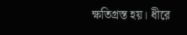ক্ষতিগ্রস্ত হয়। ধীরে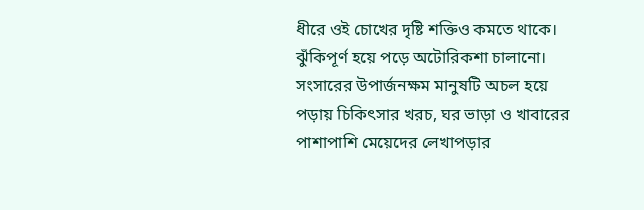ধীরে ওই চোখের দৃষ্টি শক্তিও কমতে থাকে। ঝুঁকিপূর্ণ হয়ে পড়ে অটোরিকশা চালানো। সংসারের উপার্জনক্ষম মানুষটি অচল হয়ে পড়ায় চিকিৎসার খরচ, ঘর ভাড়া ও খাবারের পাশাপাশি মেয়েদের লেখাপড়ার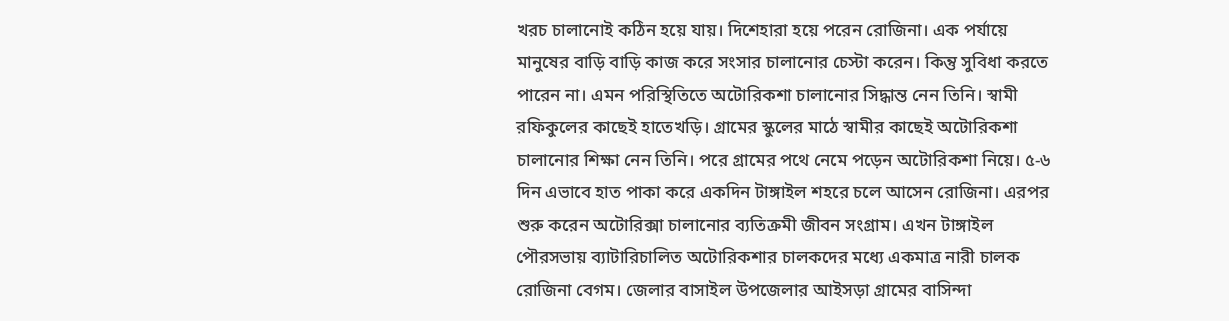খরচ চালানোই কঠিন হয়ে যায়। দিশেহারা হয়ে পরেন রোজিনা। এক পর্যায়ে মানুষের বাড়ি বাড়ি কাজ করে সংসার চালানোর চেস্টা করেন। কিন্তু সুবিধা করতে পারেন না। এমন পরিস্থিতিতে অটোরিকশা চালানোর সিদ্ধান্ত নেন তিনি। স্বামী রফিকুলের কাছেই হাতেখড়ি। গ্রামের স্কুলের মাঠে স্বামীর কাছেই অটোরিকশা চালানোর শিক্ষা নেন তিনি। পরে গ্রামের পথে নেমে পড়েন অটোরিকশা নিয়ে। ৫-৬ দিন এভাবে হাত পাকা করে একদিন টাঙ্গাইল শহরে চলে আসেন রোজিনা। এরপর শুরু করেন অটোরিক্সা চালানোর ব্যতিক্রমী জীবন সংগ্রাম। এখন টাঙ্গাইল পৌরসভায় ব্যাটারিচালিত অটোরিকশার চালকদের মধ্যে একমাত্র নারী চালক রোজিনা বেগম। জেলার বাসাইল উপজেলার আইসড়া গ্রামের বাসিন্দা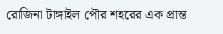রোজিনা টাঙ্গাইল পৌর শহরের এক প্রান্ত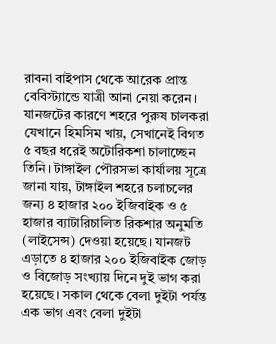রাবনা বাইপাস থেকে আরেক প্রান্ত বেবিস্ট্যান্ডে যাত্রী আনা নেয়া করেন। যানজটের কারণে শহরে পুরুষ চালকরা যেখানে হিমসিম খায়, সেখানেই বিগত ৫ বছর ধরেই অটোরিকশা চালাচ্ছেন তিনি। টাঙ্গাইল পৌরসভা কার্যালয় সূত্রে জানা যায়, টাঙ্গাইল শহরে চলাচলের জন্য ৪ হাজার ২০০ ইজিবাইক ও ৫ হাজার ব্যাটারিচালিত রিকশার অনুমতি (লাইসেন্স) দেওয়া হয়েছে। যানজট এড়াতে ৪ হাজার ২০০ ইজিবাইক জোড় ও বিজোড় সংখ্যায় দিনে দুই ভাগ করা হয়েছে। সকাল থেকে বেলা দুইটা পর্যন্ত এক ভাগ এবং বেলা দুইটা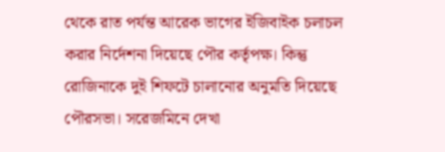থেকে রাত পর্যন্ত আরেক ভাগের ইজিবাইক চলাচল করার নির্দেশনা দিয়েছে পৌর কর্তৃপক্ষ। কিন্তু রোজিনাকে দুই শিফটে চালানোর অনুমতি দিয়েছে পৌরসভা। সরেজমিনে দেখা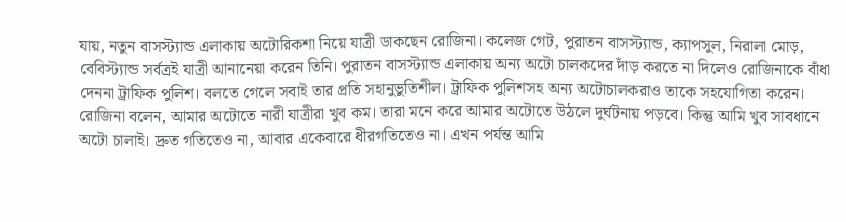যায়, নতুন বাসস্ট্যান্ড এলাকায় অটোরিকশা নিয়ে যাত্রী ডাকছেন রোজিনা। কলেজ গেট, পুরাতন বাসস্ট্যান্ড, ক্যাপসুল, নিরালা মোড়, বেবিস্ট্যান্ড সর্বত্রই যাত্রী আনানেয়া করেন তিনি। পুরাতন বাসস্ট্যান্ড এলাকায় অন্য অটো চালকদের দাঁড় করতে না দিলেও রোজিনাকে বাঁধা দেননা ট্রাফিক পুলিশ। বলতে গেলে সবাই তার প্রতি সহানুভুতিশীল। ট্রাফিক পুলিশসহ অন্য অটোচালকরাও তাকে সহযোগিতা করেন। রোজিনা বলেন, আমার অটোতে নারী যাত্রীরা খুব কম। তারা মনে করে আমার অটোতে উঠলে দুর্ঘটনায় পড়বে। কিন্তু আমি খুব সাবধানে অটো চালাই। দ্রুত গতিতেও না, আবার একেবারে ধীরগতিতেও না। এখন পর্যন্ত আমি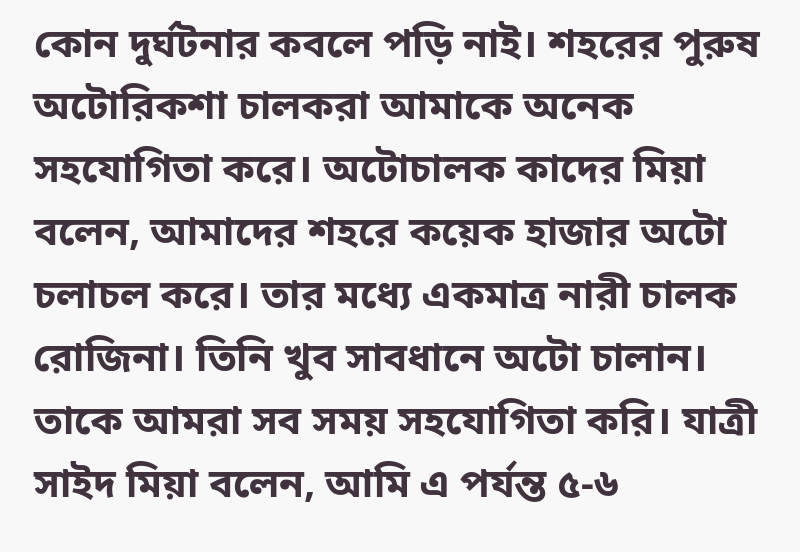কোন দুর্ঘটনার কবলে পড়ি নাই। শহরের পুরুষ অটোরিকশা চালকরা আমাকে অনেক সহযোগিতা করে। অটোচালক কাদের মিয়া বলেন, আমাদের শহরে কয়েক হাজার অটো চলাচল করে। তার মধ্যে একমাত্র নারী চালক রোজিনা। তিনি খুব সাবধানে অটো চালান। তাকে আমরা সব সময় সহযোগিতা করি। যাত্রী সাইদ মিয়া বলেন, আমি এ পর্যন্ত ৫-৬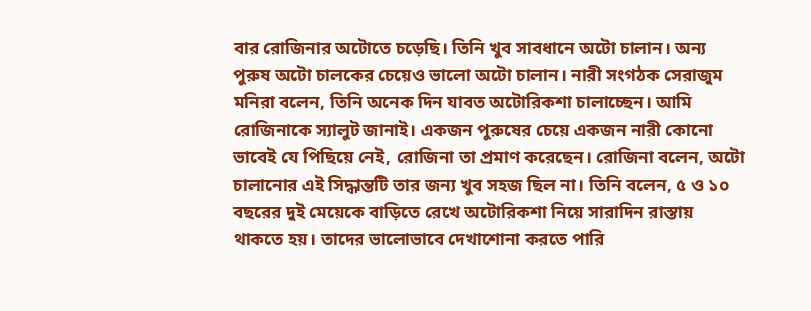বার রোজিনার অটোতে চড়েছি। তিনি খুব সাবধানে অটো চালান। অন্য পুরুষ অটো চালকের চেয়েও ভালো অটো চালান। নারী সংগঠক সেরাজুম মনিরা বলেন, তিনি অনেক দিন যাবত অটোরিকশা চালাচ্ছেন। আমি রোজিনাকে স্যালুট জানাই। একজন পুরুষের চেয়ে একজন নারী কোনো ভাবেই যে পিছিয়ে নেই, রোজিনা তা প্রমাণ করেছেন। রোজিনা বলেন, অটো চালানোর এই সিদ্ধান্তটি তার জন্য খুব সহজ ছিল না। তিনি বলেন, ৫ ও ১০ বছরের দুই মেয়েকে বাড়িতে রেখে অটোরিকশা নিয়ে সারাদিন রাস্তায় থাকতে হয়। তাদের ভালোভাবে দেখাশোনা করতে পারি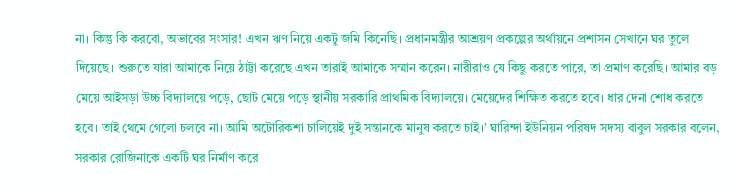না। কিন্তু কি করবো, অভাবের সংসার! এখন ঋণ নিয়ে একটু জমি কিনেছি। প্রধানমন্ত্রীর আশ্রয়ণ প্রকল্পের অর্থায়নে প্রশাসন সেখানে ঘর তুলে দিয়েছে। শুরুতে যারা আমাকে নিয়ে ঠাট্টা করেছে এখন তারাই আমাকে সম্মান করেন। নারীরাও যে কিছু করতে পারে, তা প্রমাণ করেছি। আমার বড় মেয়ে আইসড়া উচ্চ বিদ্যালয়ে পড়ে, ছোট মেয়ে পড়ে স্থানীয় সরকারি প্রাথমিক বিদ্যালয়ে। মেয়েদের শিক্ষিত করতে হবে। ধার দেনা শোধ করতে হবে। তাই থেমে গেলো চলবে না। আমি অটোরিকশা চালিয়েই দুই সন্তানকে মানুষ করতে চাই।’ ঘারিন্দা ইউনিয়ন পরিষদ সদস্য বাবুল সরকার বলেন, সরকার রোজিনাকে একটি ঘর নির্মাণ করে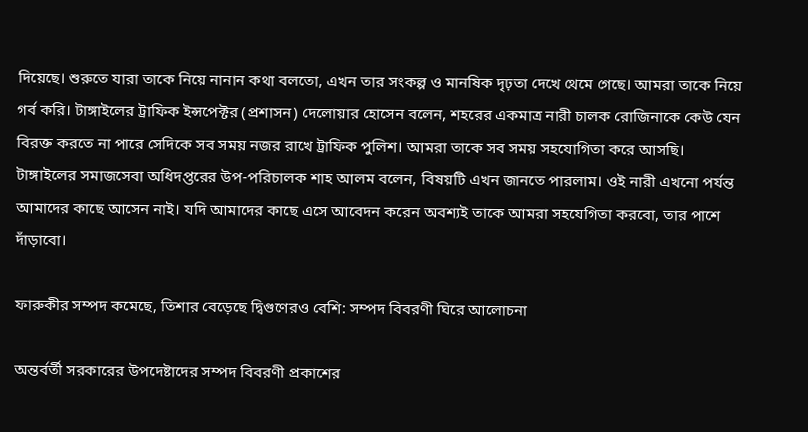দিয়েছে। শুরুতে যারা তাকে নিয়ে নানান কথা বলতো, এখন তার সংকল্প ও মানষিক দৃঢ়তা দেখে থেমে গেছে। আমরা তাকে নিয়ে গর্ব করি। টাঙ্গাইলের ট্রাফিক ইন্সপেক্টর (প্রশাসন) দেলোয়ার হোসেন বলেন, শহরের একমাত্র নারী চালক রোজিনাকে কেউ যেন বিরক্ত করতে না পারে সেদিকে সব সময় নজর রাখে ট্রাফিক পুলিশ। আমরা তাকে সব সময় সহযোগিতা করে আসছি। টাঙ্গাইলের সমাজসেবা অধিদপ্তরের উপ-পরিচালক শাহ আলম বলেন, বিষয়টি এখন জানতে পারলাম। ওই নারী এখনো পর্যন্ত আমাদের কাছে আসেন নাই। যদি আমাদের কাছে এসে আবেদন করেন অবশ্যই তাকে আমরা সহযেগিতা করবো, তার পাশে দাঁড়াবো।

ফারুকীর সম্পদ কমেছে, তিশার বেড়েছে দ্বিগুণেরও বেশি: সম্পদ বিবরণী ঘিরে আলোচনা

অন্তর্বর্তী সরকারের উপদেষ্টাদের সম্পদ বিবরণী প্রকাশের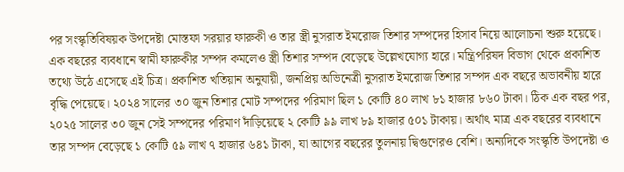পর সংস্কৃতিবিষয়ক উপদেষ্টা মোস্তফা সরয়ার ফারুকী ও তার স্ত্রী নুসরাত ইমরোজ তিশার সম্পদের হিসাব নিয়ে আলোচনা শুরু হয়েছে। এক বছরের ব্যবধানে স্বামী ফারুকীর সম্পদ কমলেও স্ত্রী তিশার সম্পদ বেড়েছে উল্লেখযোগ্য হারে। মন্ত্রিপরিষদ বিভাগ থেকে প্রকাশিত তথ্যে উঠে এসেছে এই চিত্র। প্রকাশিত খতিয়ান অনুযায়ী, জনপ্রিয় অভিনেত্রী নুসরাত ইমরোজ তিশার সম্পদ এক বছরে অভাবনীয় হারে বৃদ্ধি পেয়েছে। ২০২৪ সালের ৩০ জুন তিশার মোট সম্পদের পরিমাণ ছিল ১ কোটি ৪০ লাখ ৮১ হাজার ৮৬০ টাকা। ঠিক এক বছর পর, ২০২৫ সালের ৩০ জুন সেই সম্পদের পরিমাণ দাঁড়িয়েছে ২ কোটি ৯৯ লাখ ৮৯ হাজার ৫০১ টাকায়। অর্থাৎ মাত্র এক বছরের ব্যবধানে তার সম্পদ বেড়েছে ১ কোটি ৫৯ লাখ ৭ হাজার ৬৪১ টাকা, যা আগের বছরের তুলনায় দ্বিগুণেরও বেশি। অন্যদিকে সংস্কৃতি উপদেষ্টা ও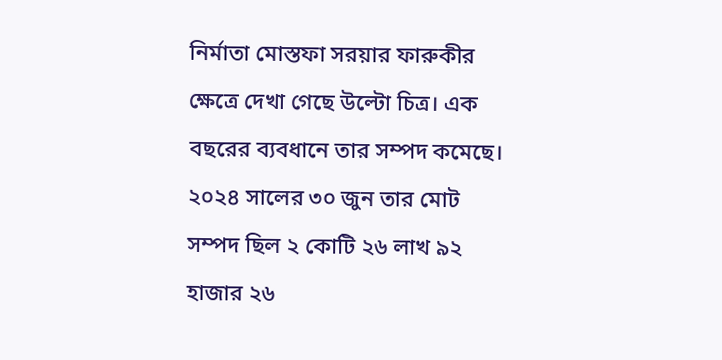নির্মাতা মোস্তফা সরয়ার ফারুকীর ক্ষেত্রে দেখা গেছে উল্টো চিত্র। এক বছরের ব্যবধানে তার সম্পদ কমেছে। ২০২৪ সালের ৩০ জুন তার মোট সম্পদ ছিল ২ কোটি ২৬ লাখ ৯২ হাজার ২৬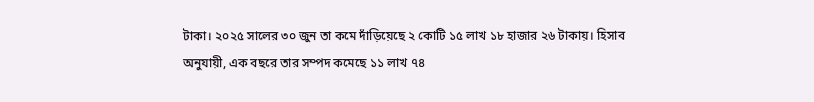টাকা। ২০২৫ সালের ৩০ জুন তা কমে দাঁড়িয়েছে ২ কোটি ১৫ লাখ ১৮ হাজার ২৬ টাকায়। হিসাব অনুযায়ী, এক বছরে তার সম্পদ কমেছে ১১ লাখ ৭৪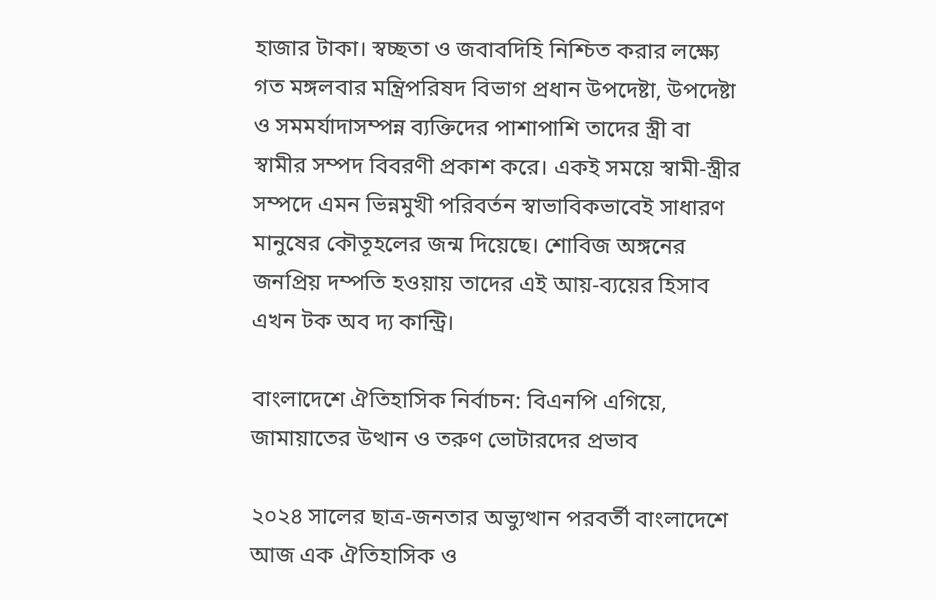হাজার টাকা। স্বচ্ছতা ও জবাবদিহি নিশ্চিত করার লক্ষ্যে গত মঙ্গলবার মন্ত্রিপরিষদ বিভাগ প্রধান উপদেষ্টা, উপদেষ্টা ও সমমর্যাদাসম্পন্ন ব্যক্তিদের পাশাপাশি তাদের স্ত্রী বা স্বামীর সম্পদ বিবরণী প্রকাশ করে। একই সময়ে স্বামী-স্ত্রীর সম্পদে এমন ভিন্নমুখী পরিবর্তন স্বাভাবিকভাবেই সাধারণ মানুষের কৌতূহলের জন্ম দিয়েছে। শোবিজ অঙ্গনের জনপ্রিয় দম্পতি হওয়ায় তাদের এই আয়-ব্যয়ের হিসাব এখন টক অব দ্য কান্ট্রি।

বাংলাদেশে ঐতিহাসিক নির্বাচন: বিএনপি এগিয়ে, জামায়াতের উত্থান ও তরুণ ভোটারদের প্রভাব

২০২৪ সালের ছাত্র-জনতার অভ্যুত্থান পরবর্তী বাংলাদেশে আজ এক ঐতিহাসিক ও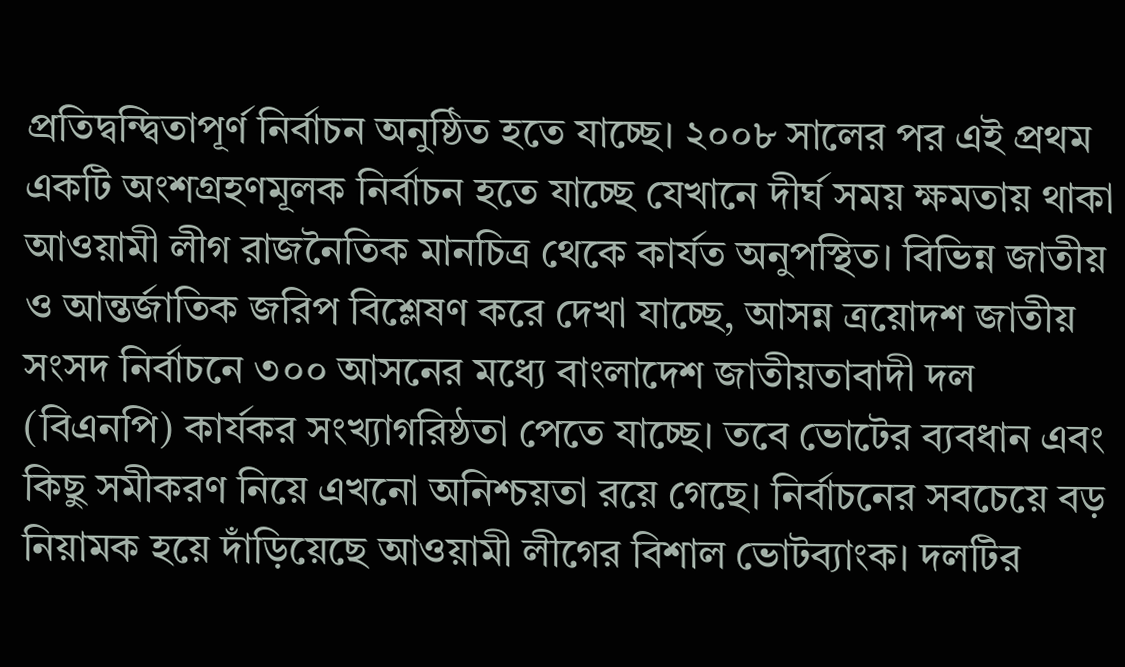প্রতিদ্বন্দ্বিতাপূর্ণ নির্বাচন অনুষ্ঠিত হতে যাচ্ছে। ২০০৮ সালের পর এই প্রথম একটি অংশগ্রহণমূলক নির্বাচন হতে যাচ্ছে যেখানে দীর্ঘ সময় ক্ষমতায় থাকা আওয়ামী লীগ রাজনৈতিক মানচিত্র থেকে কার্যত অনুপস্থিত। বিভিন্ন জাতীয় ও আন্তর্জাতিক জরিপ বিশ্লেষণ করে দেখা যাচ্ছে, আসন্ন ত্রয়োদশ জাতীয় সংসদ নির্বাচনে ৩০০ আসনের মধ্যে বাংলাদেশ জাতীয়তাবাদী দল (বিএনপি) কার্যকর সংখ্যাগরিষ্ঠতা পেতে যাচ্ছে। তবে ভোটের ব্যবধান এবং কিছু সমীকরণ নিয়ে এখনো অনিশ্চয়তা রয়ে গেছে। নির্বাচনের সবচেয়ে বড় নিয়ামক হয়ে দাঁড়িয়েছে আওয়ামী লীগের বিশাল ভোটব্যাংক। দলটির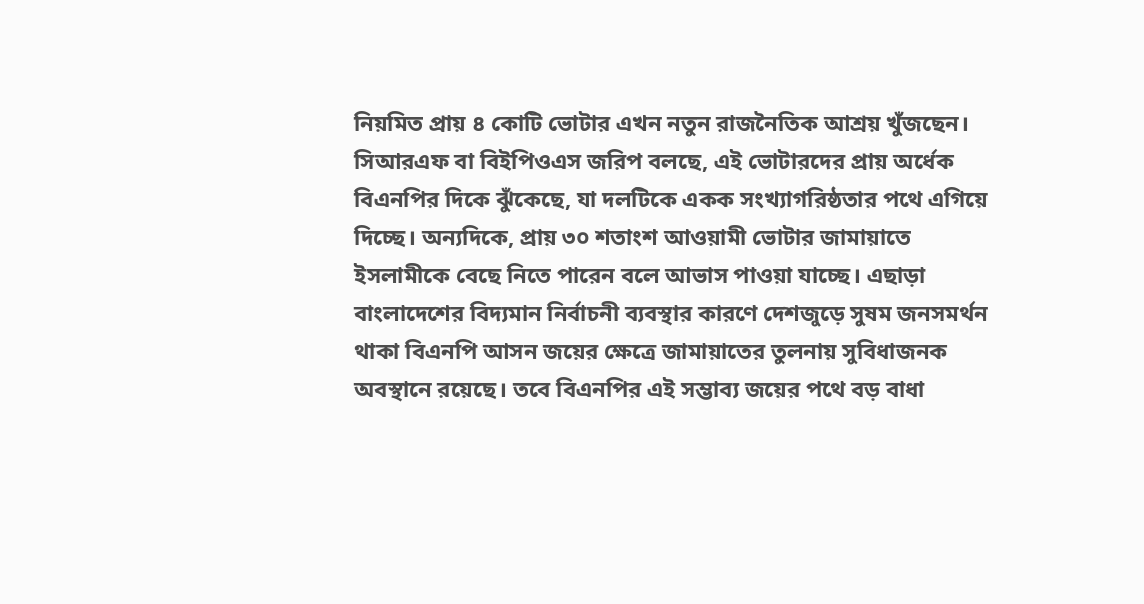নিয়মিত প্রায় ৪ কোটি ভোটার এখন নতুন রাজনৈতিক আশ্রয় খুঁজছেন। সিআরএফ বা বিইপিওএস জরিপ বলছে, এই ভোটারদের প্রায় অর্ধেক বিএনপির দিকে ঝুঁকেছে, যা দলটিকে একক সংখ্যাগরিষ্ঠতার পথে এগিয়ে দিচ্ছে। অন্যদিকে, প্রায় ৩০ শতাংশ আওয়ামী ভোটার জামায়াতে ইসলামীকে বেছে নিতে পারেন বলে আভাস পাওয়া যাচ্ছে। এছাড়া বাংলাদেশের বিদ্যমান নির্বাচনী ব্যবস্থার কারণে দেশজুড়ে সুষম জনসমর্থন থাকা বিএনপি আসন জয়ের ক্ষেত্রে জামায়াতের তুলনায় সুবিধাজনক অবস্থানে রয়েছে। তবে বিএনপির এই সম্ভাব্য জয়ের পথে বড় বাধা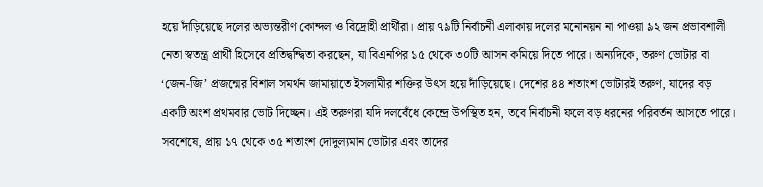হয়ে দাঁড়িয়েছে দলের অভ্যন্তরীণ কোন্দল ও বিদ্রোহী প্রার্থীরা। প্রায় ৭৯টি নির্বাচনী এলাকায় দলের মনোনয়ন না পাওয়া ৯২ জন প্রভাবশালী নেতা স্বতন্ত্র প্রার্থী হিসেবে প্রতিদ্বন্দ্বিতা করছেন, যা বিএনপির ১৫ থেকে ৩০টি আসন কমিয়ে দিতে পারে। অন্যদিকে, তরুণ ভোটার বা ‘জেন-জি’ প্রজন্মের বিশাল সমর্থন জামায়াতে ইসলামীর শক্তির উৎস হয়ে দাঁড়িয়েছে। দেশের ৪৪ শতাংশ ভোটারই তরুণ, যাদের বড় একটি অংশ প্রথমবার ভোট দিচ্ছেন। এই তরুণরা যদি দলবেঁধে কেন্দ্রে উপস্থিত হন, তবে নির্বাচনী ফলে বড় ধরনের পরিবর্তন আসতে পারে। সবশেষে, প্রায় ১৭ থেকে ৩৫ শতাংশ দোদুল্যমান ভোটার এবং তাদের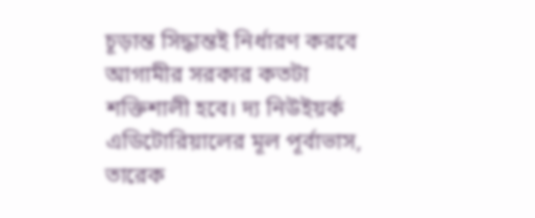চূড়ান্ত সিদ্ধান্তই নির্ধারণ করবে আগামীর সরকার কতটা শক্তিশালী হবে। দ্য নিউইয়র্ক এডিটোরিয়ালের মূল পূর্বাভাস, তারেক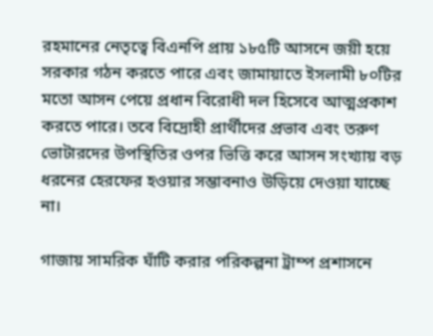রহমানের নেতৃত্বে বিএনপি প্রায় ১৮৫টি আসনে জয়ী হয়ে সরকার গঠন করতে পারে এবং জামায়াতে ইসলামী ৮০টির মতো আসন পেয়ে প্রধান বিরোধী দল হিসেবে আত্মপ্রকাশ করতে পারে। তবে বিদ্রোহী প্রার্থীদের প্রভাব এবং তরুণ ভোটারদের উপস্থিতির ওপর ভিত্তি করে আসন সংখ্যায় বড় ধরনের হেরফের হওয়ার সম্ভাবনাও উড়িয়ে দেওয়া যাচ্ছে না।

গাজায় সামরিক ঘাঁটি করার পরিকল্পনা ট্রাম্প প্রশাসনে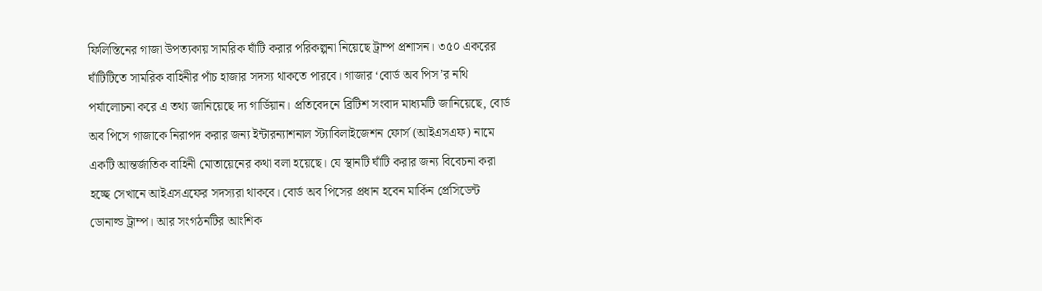ফিলিস্তিনের গাজা উপত্যকায় সামরিক ঘাঁটি করার পরিকল্পনা নিয়েছে ট্রাম্প প্রশাসন। ৩৫০ একরের ঘাঁটিটিতে সামরিক বাহিনীর পাঁচ হাজার সদস্য থাকতে পারবে। গাজার ‘বোর্ড অব পিস’র নথি পর্যালোচনা করে এ তথ্য জানিয়েছে দ্য গার্ডিয়ান। প্রতিবেদনে ব্রিটিশ সংবাদ মাধ্যমটি জানিয়েছে, বোর্ড অব পিসে গাজাকে নিরাপদ করার জন্য ইন্টারন্যাশনাল স্ট্যাবিলাইজেশন ফোর্স (আইএসএফ) নামে একটি আন্তর্জাতিক বাহিনী মোতায়েনের কথা বলা হয়েছে। যে স্থানটি ঘাঁটি করার জন্য বিবেচনা করা হচ্ছে সেখানে আইএসএফের সদস্যরা থাকবে। বোর্ড অব পিসের প্রধান হবেন মার্কিন প্রেসিডেন্ট ডোনাল্ড ট্রাম্প। আর সংগঠনটির আংশিক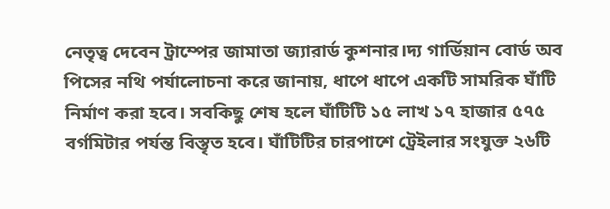নেতৃত্ব দেবেন ট্রাম্পের জামাতা জ্যারার্ড কুশনার।দ্য গার্ডিয়ান বোর্ড অব পিসের নথি পর্যালোচনা করে জানায়, ধাপে ধাপে একটি সামরিক ঘাঁটি নির্মাণ করা হবে। সবকিছু শেষ হলে ঘাঁটিটি ১৫ লাখ ১৭ হাজার ৫৭৫ বর্গমিটার পর্যন্ত বিস্তৃত হবে। ঘাঁটিটির চারপাশে ট্রেইলার সংযুক্ত ২৬টি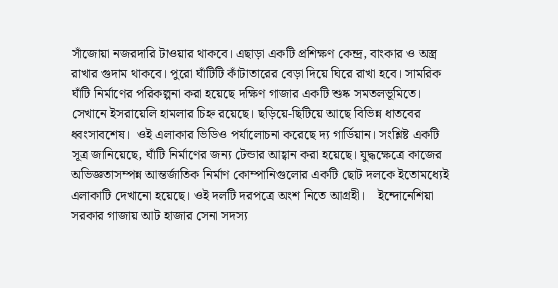সাঁজোয়া নজরদারি টাওয়ার থাকবে। এছাড়া একটি প্রশিক্ষণ কেন্দ্র, বাংকার ও অস্ত্র রাখার গুদাম থাকবে। পুরো ঘাঁটিটি কাঁটাতারের বেড়া দিয়ে ঘিরে রাখা হবে। সামরিক ঘাঁটি নির্মাণের পরিকল্পনা করা হয়েছে দক্ষিণ গাজার একটি শুষ্ক সমতলভূমিতে। সেখানে ইসরায়েলি হামলার চিহ্ন রয়েছে। ছড়িয়ে-ছিটিয়ে আছে বিভিন্ন ধাতবের ধ্বংসাবশেষ।  ওই এলাকার ভিডিও পর্যালোচনা করেছে দ্য গার্ডিয়ান। সংশ্লিষ্ট একটি সূত্র জানিয়েছে, ঘাঁটি নির্মাণের জন্য টেন্ডার আহ্বান করা হয়েছে। যুদ্ধক্ষেত্রে কাজের অভিজ্ঞতাসম্পন্ন আন্তর্জাতিক নির্মাণ কোম্পানিগুলোর একটি ছোট দলকে ইতোমধ্যেই এলাকাটি দেখানো হয়েছে। ওই দলটি দরপত্রে অংশ নিতে আগ্রহী।    ইন্দোনেশিয়া সরকার গাজায় আট হাজার সেনা সদস্য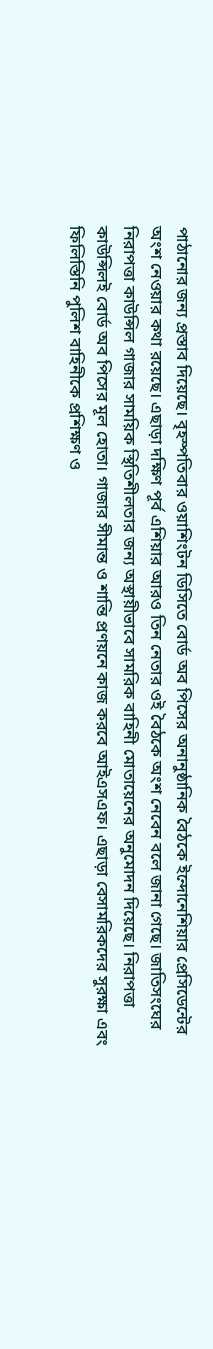পাঠানোর জন্য প্রস্তাব দিয়েছে। বৃহস্পতিবার ওয়াশিংটন ডিসিতে বোর্ড অব পিসের অনানুষ্ঠানিক বৈঠকে ইন্দোনেশিয়ার প্রেসিডেন্টের অংশ নেওয়ার কথা রয়েছে। এছাড়া দক্ষিণ পূর্ব এশিয়ার আরও তিন নেতার ওই বৈঠকে অংশ নেবেন বলে জানা গেছে। জাতিসংঘের নিরাপত্তা কাউন্সিল গাজার সাময়িক স্থিতিশীলতার জন্য অস্থায়ীভাবে সামরিক বাহিনী মোতায়েনের অনুমোদন দিয়েছে। নিরাপত্তা কাউন্সিলই বোর্ড অব পিসের মূল হোতা। গাজার সীমান্ত ও শান্তি প্রণয়নে কাজ করবে আইএসএফ। এছাড়া বেসামরিকদের সুরক্ষা এবং ফিলিস্তিনি পুলিশ বাহিনীকে প্রশিক্ষণ ও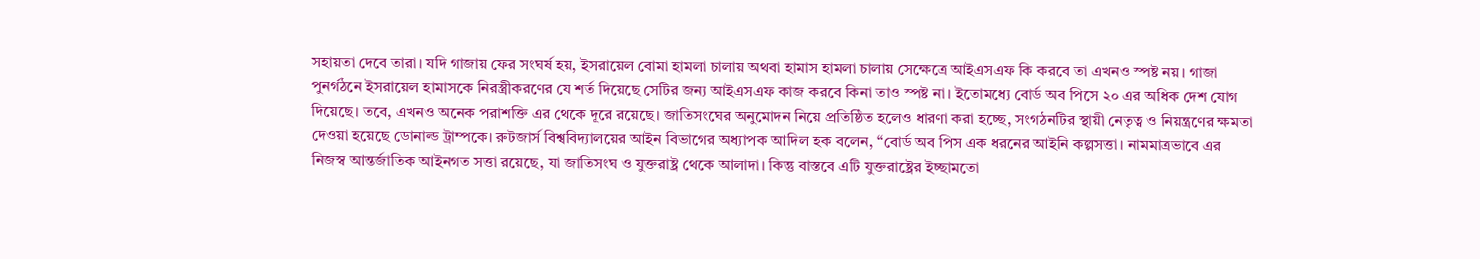সহায়তা দেবে তারা। যদি গাজায় ফের সংঘর্ষ হয়, ইসরায়েল বোমা হামলা চালায় অথবা হামাস হামলা চালায় সেক্ষেত্রে আইএসএফ কি করবে তা এখনও স্পষ্ট নয়। গাজা পুনর্গঠনে ইসরায়েল হামাসকে নিরস্ত্রীকরণের যে শর্ত দিয়েছে সেটির জন্য আইএসএফ কাজ করবে কিনা তাও স্পষ্ট না। ইতোমধ্যে বোর্ড অব পিসে ২০ এর অধিক দেশ যোগ দিয়েছে। তবে, এখনও অনেক পরাশক্তি এর থেকে দূরে রয়েছে। জাতিসংঘের অনুমোদন নিয়ে প্রতিষ্ঠিত হলেও ধারণা করা হচ্ছে, সংগঠনটির স্থায়ী নেতৃত্ব ও নিয়ন্ত্রণের ক্ষমতা দেওয়া হয়েছে ডোনাল্ড ট্রাম্পকে। রুটজার্স বিশ্ববিদ্যালয়ের আইন বিভাগের অধ্যাপক আদিল হক বলেন, “বোর্ড অব পিস এক ধরনের আইনি কল্পসত্তা। নামমাত্রভাবে এর নিজস্ব আন্তর্জাতিক আইনগত সত্তা রয়েছে, যা জাতিসংঘ ও যুক্তরাষ্ট্র থেকে আলাদা। কিন্তু বাস্তবে এটি যুক্তরাষ্ট্রের ইচ্ছামতো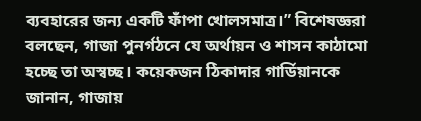ব্যবহারের জন্য একটি ফাঁপা খোলসমাত্র।” বিশেষজ্ঞরা বলছেন, গাজা পুনর্গঠনে যে অর্থায়ন ও শাসন কাঠামো হচ্ছে তা অস্বচ্ছ। কয়েকজন ঠিকাদার গার্ডিয়ানকে জানান, গাজায়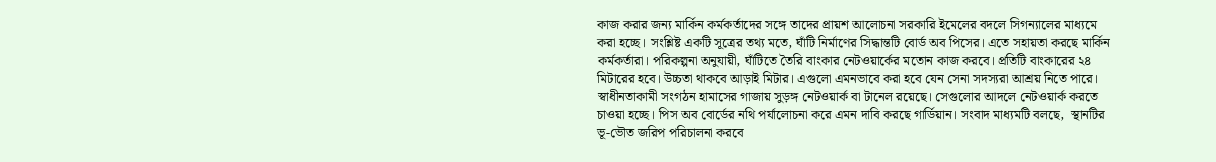কাজ করার জন্য মার্কিন কর্মকর্তাদের সঙ্গে তাদের প্রায়শ আলোচনা সরকারি ইমেলের বদলে সিগন্যালের মাধ্যমে করা হচ্ছে। সংশ্লিষ্ট একটি সূত্রের তথ্য মতে, ঘাঁটি নির্মাণের সিদ্ধান্তটি বোর্ড অব পিসের। এতে সহায়তা করছে মার্কিন কর্মকর্তারা। পরিকল্পনা অনুযায়ী, ঘাঁটিতে তৈরি বাংকার নেটওয়ার্কের মতোন কাজ করবে। প্রতিটি বাংকারের ২৪ মিটারের হবে। উচ্চতা থাকবে আড়াই মিটার। এগুলো এমনভাবে করা হবে যেন সেনা সদস্যরা আশ্রয় নিতে পারে। স্বাধীনতাকামী সংগঠন হামাসের গাজায় সুড়ঙ্গ নেটওয়ার্ক বা টানেল রয়েছে। সেগুলোর আদলে নেটওয়ার্ক করতে চাওয়া হচ্ছে। পিস অব বোর্ডের নথি পর্যালোচনা করে এমন দাবি করছে গার্ডিয়ান। সংবাদ মাধ্যমটি বলছে,  স্থানটির ভূ-ভৌত জরিপ পরিচালনা করবে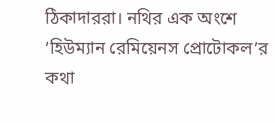ঠিকাদাররা। নথির এক অংশে ‘হিউম্যান রেমিয়েনস প্রোটোকল’র কথা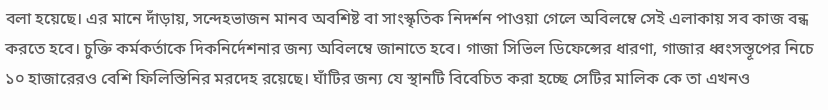বলা হয়েছে। এর মানে দাঁড়ায়, সন্দেহভাজন মানব অবশিষ্ট বা সাংস্কৃতিক নিদর্শন পাওয়া গেলে অবিলম্বে সেই এলাকায় সব কাজ বন্ধ করতে হবে। চুক্তি কর্মকর্তাকে দিকনির্দেশনার জন্য অবিলম্বে জানাতে হবে। গাজা সিভিল ডিফেন্সের ধারণা, গাজার ধ্বংসস্তূপের নিচে ১০ হাজারেরও বেশি ফিলিস্তিনির মরদেহ রয়েছে। ঘাঁটির জন্য যে স্থানটি বিবেচিত করা হচ্ছে সেটির মালিক কে তা এখনও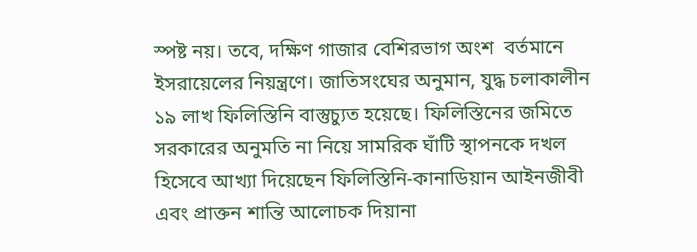স্পষ্ট নয়। তবে, দক্ষিণ গাজার বেশিরভাগ অংশ  বর্তমানে ইসরায়েলের নিয়ন্ত্রণে। জাতিসংঘের অনুমান, যুদ্ধ চলাকালীন ১৯ লাখ ফিলিস্তিনি বাস্তুচ্যুত হয়েছে। ফিলিস্তিনের জমিতে সরকারের অনুমতি না নিয়ে সামরিক ঘাঁটি স্থাপনকে দখল হিসেবে আখ্যা দিয়েছেন ফিলিস্তিনি-কানাডিয়ান আইনজীবী এবং প্রাক্তন শান্তি আলোচক দিয়ানা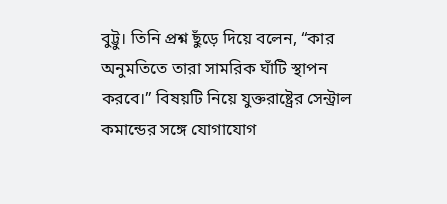বুট্টু। তিনি প্রশ্ন ছুঁড়ে দিয়ে বলেন, “কার অনুমতিতে তারা সামরিক ঘাঁটি স্থাপন করবে।” বিষয়টি নিয়ে যুক্তরাষ্ট্রের সেন্ট্রাল কমান্ডের সঙ্গে যোগাযোগ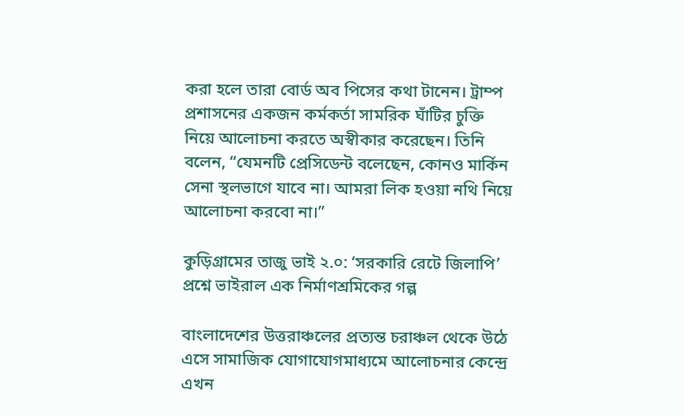করা হলে তারা বোর্ড অব পিসের কথা টানেন। ট্রাম্প প্রশাসনের একজন কর্মকর্তা সামরিক ঘাঁটির চুক্তি নিয়ে আলোচনা করতে অস্বীকার করেছেন। তিনি বলেন, “যেমনটি প্রেসিডেন্ট বলেছেন, কোনও মার্কিন সেনা স্থলভাগে যাবে না। আমরা লিক হওয়া নথি নিয়ে আলোচনা করবো না।”

কুড়িগ্রামের তাজু ভাই ২.০: ‘সরকারি রেটে জিলাপি’ প্রশ্নে ভাইরাল এক নির্মাণশ্রমিকের গল্প

বাংলাদেশের উত্তরাঞ্চলের প্রত্যন্ত চরাঞ্চল থেকে উঠে এসে সামাজিক যোগাযোগমাধ্যমে আলোচনার কেন্দ্রে এখন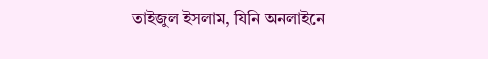তাইজুল ইসলাম, যিনি অনলাইনে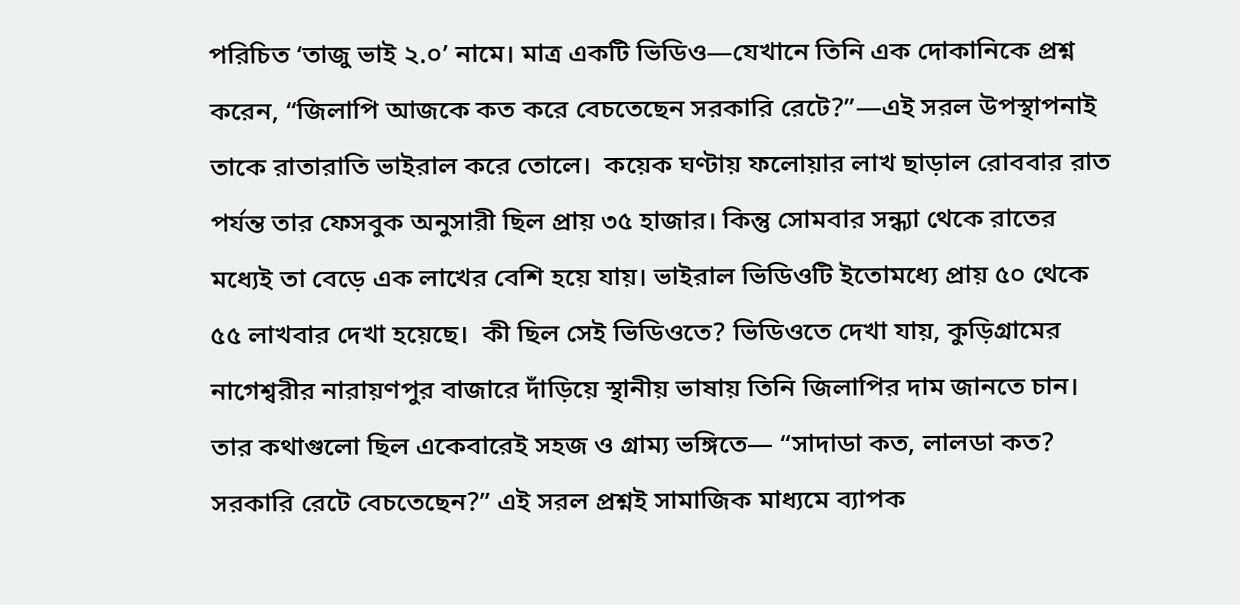পরিচিত ‘তাজু ভাই ২.০’ নামে। মাত্র একটি ভিডিও—যেখানে তিনি এক দোকানিকে প্রশ্ন করেন, “জিলাপি আজকে কত করে বেচতেছেন সরকারি রেটে?”—এই সরল উপস্থাপনাই তাকে রাতারাতি ভাইরাল করে তোলে।  কয়েক ঘণ্টায় ফলোয়ার লাখ ছাড়াল রোববার রাত পর্যন্ত তার ফেসবুক অনুসারী ছিল প্রায় ৩৫ হাজার। কিন্তু সোমবার সন্ধ্যা থেকে রাতের মধ্যেই তা বেড়ে এক লাখের বেশি হয়ে যায়। ভাইরাল ভিডিওটি ইতোমধ্যে প্রায় ৫০ থেকে ৫৫ লাখবার দেখা হয়েছে।  কী ছিল সেই ভিডিওতে? ভিডিওতে দেখা যায়, কুড়িগ্রামের নাগেশ্বরীর নারায়ণপুর বাজারে দাঁড়িয়ে স্থানীয় ভাষায় তিনি জিলাপির দাম জানতে চান। তার কথাগুলো ছিল একেবারেই সহজ ও গ্রাম্য ভঙ্গিতে— “সাদাডা কত, লালডা কত? সরকারি রেটে বেচতেছেন?” এই সরল প্রশ্নই সামাজিক মাধ্যমে ব্যাপক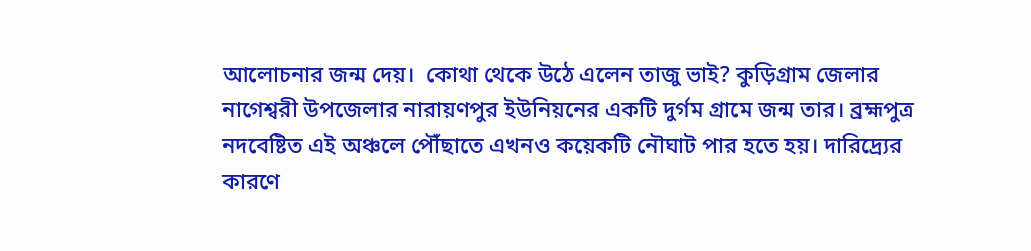আলোচনার জন্ম দেয়।  কোথা থেকে উঠে এলেন তাজু ভাই? কুড়িগ্রাম জেলার নাগেশ্বরী উপজেলার নারায়ণপুর ইউনিয়নের একটি দুর্গম গ্রামে জন্ম তার। ব্রহ্মপুত্র নদবেষ্টিত এই অঞ্চলে পৌঁছাতে এখনও কয়েকটি নৌঘাট পার হতে হয়। দারিদ্র্যের কারণে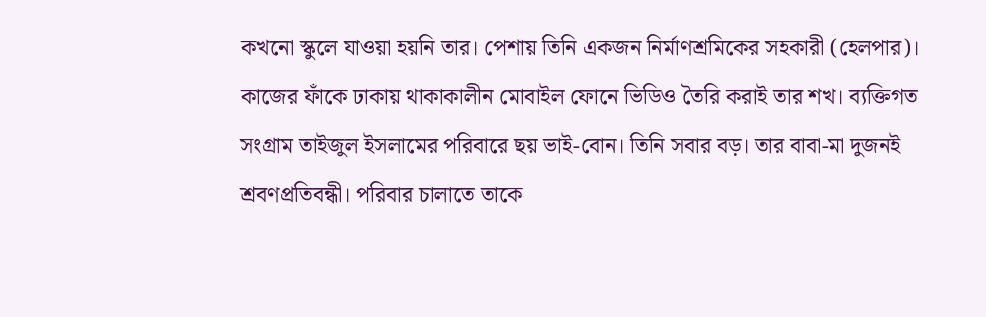কখনো স্কুলে যাওয়া হয়নি তার। পেশায় তিনি একজন নির্মাণশ্রমিকের সহকারী (হেলপার)। কাজের ফাঁকে ঢাকায় থাকাকালীন মোবাইল ফোনে ভিডিও তৈরি করাই তার শখ। ব্যক্তিগত সংগ্রাম তাইজুল ইসলামের পরিবারে ছয় ভাই-বোন। তিনি সবার বড়। তার বাবা-মা দুজনই শ্রবণপ্রতিবন্ধী। পরিবার চালাতে তাকে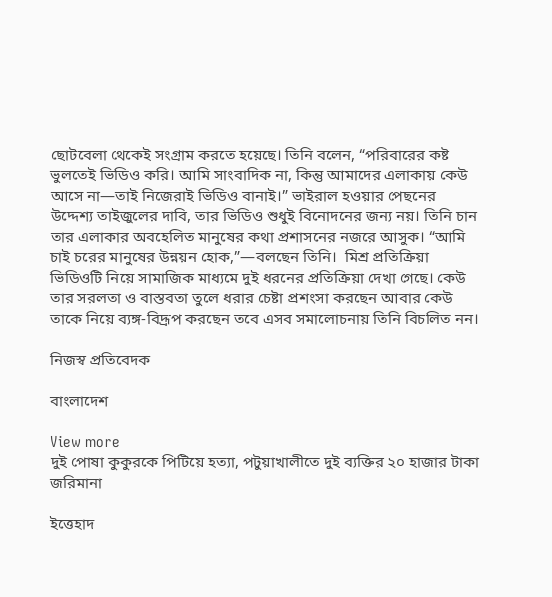ছোটবেলা থেকেই সংগ্রাম করতে হয়েছে। তিনি বলেন, “পরিবারের কষ্ট ভুলতেই ভিডিও করি। আমি সাংবাদিক না, কিন্তু আমাদের এলাকায় কেউ আসে না—তাই নিজেরাই ভিডিও বানাই।” ভাইরাল হওয়ার পেছনের উদ্দেশ্য তাইজুলের দাবি, তার ভিডিও শুধুই বিনোদনের জন্য নয়। তিনি চান তার এলাকার অবহেলিত মানুষের কথা প্রশাসনের নজরে আসুক। “আমি চাই চরের মানুষের উন্নয়ন হোক,”—বলছেন তিনি।  মিশ্র প্রতিক্রিয়া ভিডিওটি নিয়ে সামাজিক মাধ্যমে দুই ধরনের প্রতিক্রিয়া দেখা গেছে। কেউ তার সরলতা ও বাস্তবতা তুলে ধরার চেষ্টা প্রশংসা করছেন আবার কেউ তাকে নিয়ে ব্যঙ্গ-বিদ্রূপ করছেন তবে এসব সমালোচনায় তিনি বিচলিত নন।

নিজস্ব প্রতিবেদক

বাংলাদেশ

View more
দুই পোষা কুকুরকে পিটিয়ে হত্যা, পটুয়াখালীতে দুই ব্যক্তির ২০ হাজার টাকা জরিমানা

ইত্তেহাদ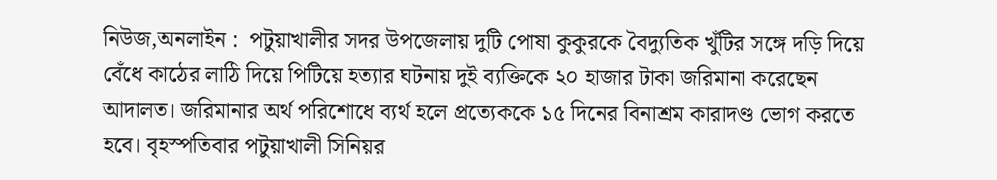নিউজ,অনলাইন :  পটুয়াখালীর সদর উপজেলায় দুটি পোষা কুকুরকে বৈদ্যুতিক খুঁটির সঙ্গে দড়ি দিয়ে বেঁধে কাঠের লাঠি দিয়ে পিটিয়ে হত্যার ঘটনায় দুই ব্যক্তিকে ২০ হাজার টাকা জরিমানা করেছেন আদালত। জরিমানার অর্থ পরিশোধে ব্যর্থ হলে প্রত্যেককে ১৫ দিনের বিনাশ্রম কারাদণ্ড ভোগ করতে হবে। বৃহস্পতিবার পটুয়াখালী সিনিয়র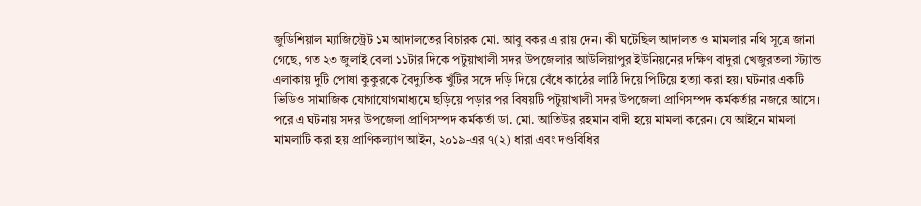জুডিশিয়াল ম্যাজিস্ট্রেট ১ম আদালতের বিচারক মো. আবু বকর এ রায় দেন। কী ঘটেছিল আদালত ও মামলার নথি সূত্রে জানা গেছে, গত ২৩ জুলাই বেলা ১১টার দিকে পটুয়াখালী সদর উপজেলার আউলিয়াপুর ইউনিয়নের দক্ষিণ বাদুরা খেজুরতলা স্ট্যান্ড এলাকায় দুটি পোষা কুকুরকে বৈদ্যুতিক খুঁটির সঙ্গে দড়ি দিয়ে বেঁধে কাঠের লাঠি দিয়ে পিটিয়ে হত্যা করা হয়। ঘটনার একটি ভিডিও সামাজিক যোগাযোগমাধ্যমে ছড়িয়ে পড়ার পর বিষয়টি পটুয়াখালী সদর উপজেলা প্রাণিসম্পদ কর্মকর্তার নজরে আসে। পরে এ ঘটনায় সদর উপজেলা প্রাণিসম্পদ কর্মকর্তা ডা. মো. আতিউর রহমান বাদী হয়ে মামলা করেন। যে আইনে মামলা মামলাটি করা হয় প্রাণিকল্যাণ আইন, ২০১৯-এর ৭(২) ধারা এবং দণ্ডবিধির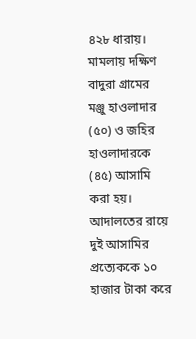৪২৮ ধারায়। মামলায় দক্ষিণ বাদুরা গ্রামের মঞ্জু হাওলাদার (৫০) ও জহির হাওলাদারকে (৪৫) আসামি করা হয়। আদালতের রায়ে দুই আসামির প্রত্যেককে ১০ হাজার টাকা করে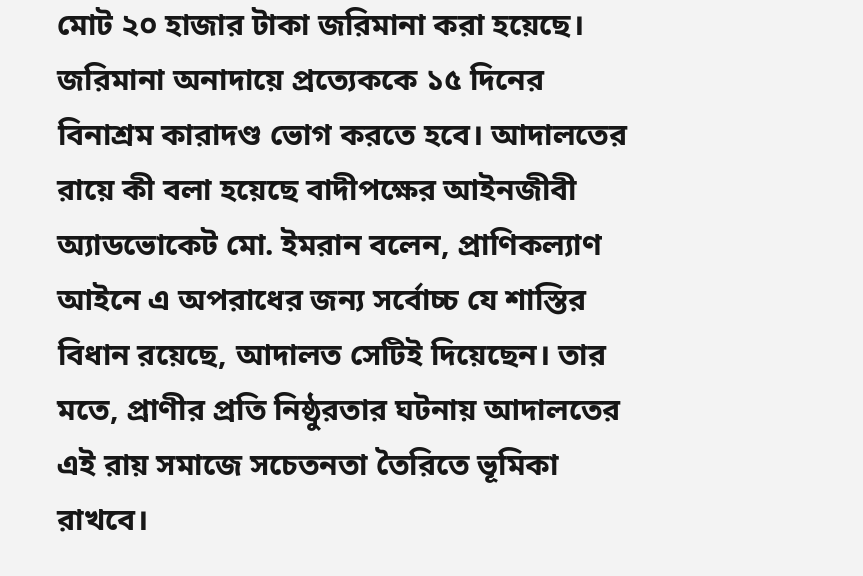মোট ২০ হাজার টাকা জরিমানা করা হয়েছে। জরিমানা অনাদায়ে প্রত্যেককে ১৫ দিনের বিনাশ্রম কারাদণ্ড ভোগ করতে হবে। আদালতের রায়ে কী বলা হয়েছে বাদীপক্ষের আইনজীবী অ্যাডভোকেট মো. ইমরান বলেন, প্রাণিকল্যাণ আইনে এ অপরাধের জন্য সর্বোচ্চ যে শাস্তির বিধান রয়েছে, আদালত সেটিই দিয়েছেন। তার মতে, প্রাণীর প্রতি নিষ্ঠুরতার ঘটনায় আদালতের এই রায় সমাজে সচেতনতা তৈরিতে ভূমিকা রাখবে।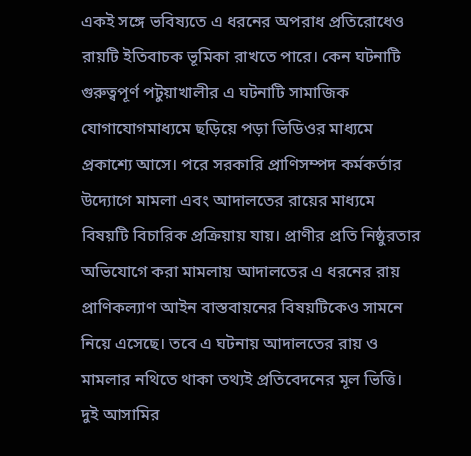একই সঙ্গে ভবিষ্যতে এ ধরনের অপরাধ প্রতিরোধেও রায়টি ইতিবাচক ভূমিকা রাখতে পারে। কেন ঘটনাটি গুরুত্বপূর্ণ পটুয়াখালীর এ ঘটনাটি সামাজিক যোগাযোগমাধ্যমে ছড়িয়ে পড়া ভিডিওর মাধ্যমে প্রকাশ্যে আসে। পরে সরকারি প্রাণিসম্পদ কর্মকর্তার উদ্যোগে মামলা এবং আদালতের রায়ের মাধ্যমে বিষয়টি বিচারিক প্রক্রিয়ায় যায়। প্রাণীর প্রতি নিষ্ঠুরতার অভিযোগে করা মামলায় আদালতের এ ধরনের রায় প্রাণিকল্যাণ আইন বাস্তবায়নের বিষয়টিকেও সামনে নিয়ে এসেছে। তবে এ ঘটনায় আদালতের রায় ও মামলার নথিতে থাকা তথ্যই প্রতিবেদনের মূল ভিত্তি। দুই আসামির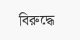বিরুদ্ধে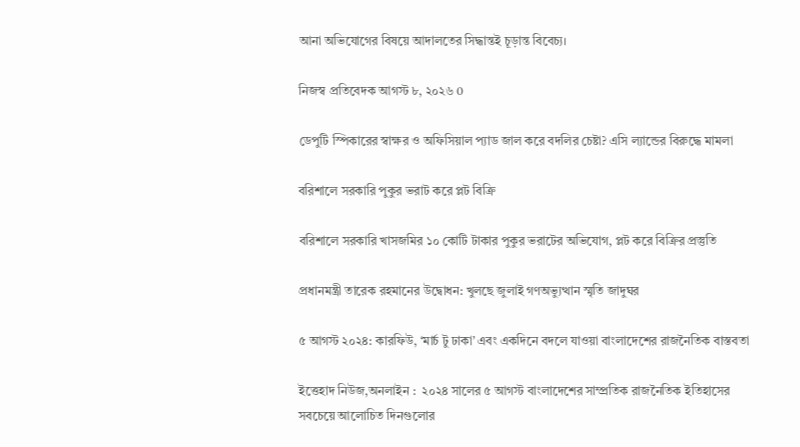আনা অভিযোগের বিষয়ে আদালতের সিদ্ধান্তই চূড়ান্ত বিবেচ্য।

নিজস্ব প্রতিবেদক আগস্ট ৮, ২০২৬ 0

ডেপুটি স্পিকারের স্বাক্ষর ও অফিসিয়াল প্যাড জাল করে বদলির চেষ্টা? এসি ল্যান্ডের বিরুদ্ধে মামলা

বরিশালে সরকারি পুকুর ভরাট করে প্লট বিক্রি

বরিশালে সরকারি খাসজমির ১০ কোটি টাকার পুকুর ভরাটের অভিযোগ, প্লট করে বিক্রির প্রস্তুতি

প্রধানমন্ত্রী তারেক রহমানের উদ্বোধন: খুলছে জুলাই গণঅভ্যুত্থান স্মৃতি জাদুঘর

৫ আগস্ট ২০২৪: কারফিউ, ‘মার্চ টু ঢাকা’ এবং একদিনে বদলে যাওয়া বাংলাদেশের রাজনৈতিক বাস্তবতা

ইত্তেহাদ নিউজ,অনলাইন :  ২০২৪ সালের ৫ আগস্ট বাংলাদেশের সাম্প্রতিক রাজনৈতিক ইতিহাসের সবচেয়ে আলোচিত দিনগুলোর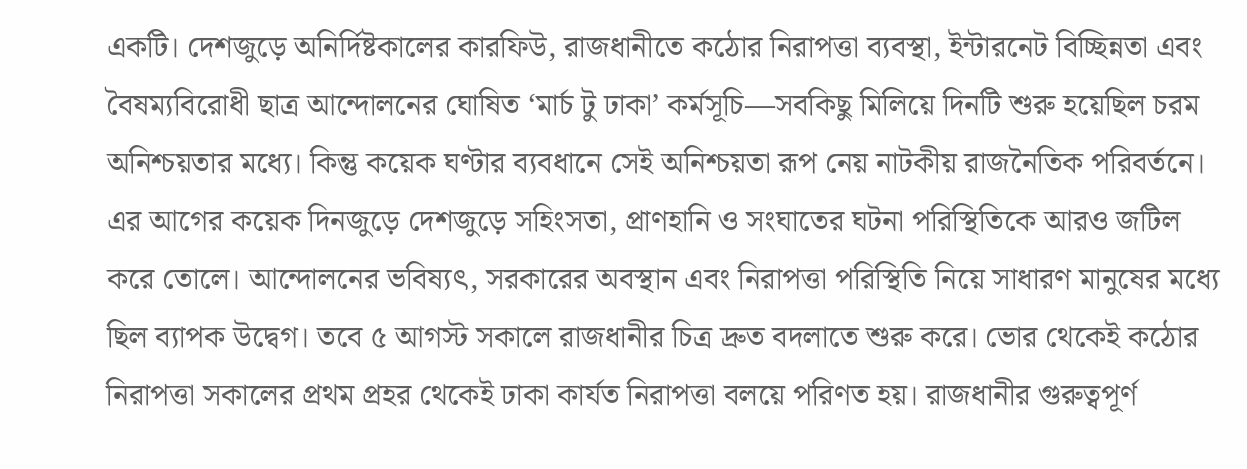একটি। দেশজুড়ে অনির্দিষ্টকালের কারফিউ, রাজধানীতে কঠোর নিরাপত্তা ব্যবস্থা, ইন্টারনেট বিচ্ছিন্নতা এবং বৈষম্যবিরোধী ছাত্র আন্দোলনের ঘোষিত ‘মার্চ টু ঢাকা’ কর্মসূচি—সবকিছু মিলিয়ে দিনটি শুরু হয়েছিল চরম অনিশ্চয়তার মধ্যে। কিন্তু কয়েক ঘণ্টার ব্যবধানে সেই অনিশ্চয়তা রূপ নেয় নাটকীয় রাজনৈতিক পরিবর্তনে। এর আগের কয়েক দিনজুড়ে দেশজুড়ে সহিংসতা, প্রাণহানি ও সংঘাতের ঘটনা পরিস্থিতিকে আরও জটিল করে তোলে। আন্দোলনের ভবিষ্যৎ, সরকারের অবস্থান এবং নিরাপত্তা পরিস্থিতি নিয়ে সাধারণ মানুষের মধ্যে ছিল ব্যাপক উদ্বেগ। তবে ৫ আগস্ট সকালে রাজধানীর চিত্র দ্রুত বদলাতে শুরু করে। ভোর থেকেই কঠোর নিরাপত্তা সকালের প্রথম প্রহর থেকেই ঢাকা কার্যত নিরাপত্তা বলয়ে পরিণত হয়। রাজধানীর গুরুত্বপূর্ণ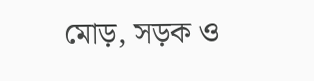মোড়, সড়ক ও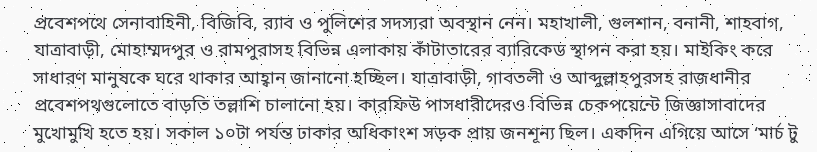প্রবেশপথে সেনাবাহিনী, বিজিবি, র‍্যাব ও পুলিশের সদস্যরা অবস্থান নেন। মহাখালী, গুলশান, বনানী, শাহবাগ, যাত্রাবাড়ী, মোহাম্মদপুর ও রামপুরাসহ বিভিন্ন এলাকায় কাঁটাতারের ব্যারিকেড স্থাপন করা হয়। মাইকিং করে সাধারণ মানুষকে ঘরে থাকার আহ্বান জানানো হচ্ছিল। যাত্রাবাড়ী, গাবতলী ও আব্দুল্লাহপুরসহ রাজধানীর প্রবেশপথগুলোতে বাড়তি তল্লাশি চালানো হয়। কারফিউ পাসধারীদেরও বিভিন্ন চেকপয়েন্টে জিজ্ঞাসাবাদের মুখোমুখি হতে হয়। সকাল ১০টা পর্যন্ত ঢাকার অধিকাংশ সড়ক প্রায় জনশূন্য ছিল। একদিন এগিয়ে আসে ‘মার্চ টু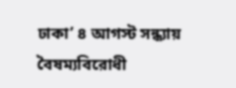ঢাকা’ ৪ আগস্ট সন্ধ্যায় বৈষম্যবিরোধী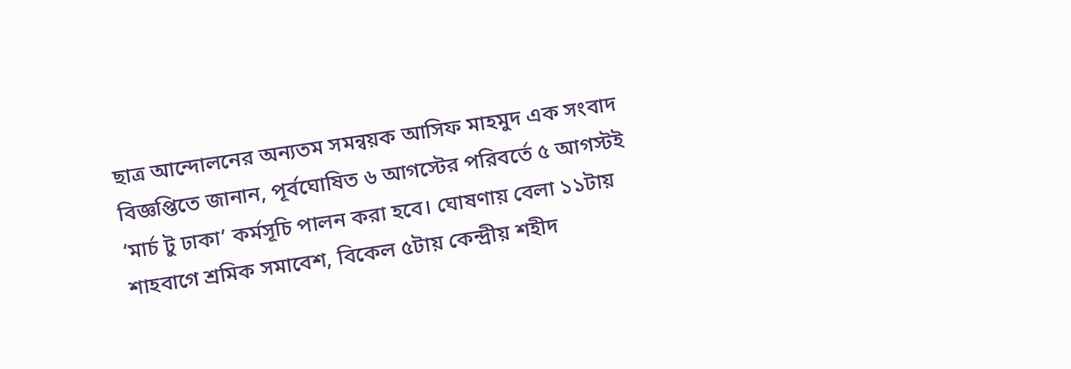ছাত্র আন্দোলনের অন্যতম সমন্বয়ক আসিফ মাহমুদ এক সংবাদ বিজ্ঞপ্তিতে জানান, পূর্বঘোষিত ৬ আগস্টের পরিবর্তে ৫ আগস্টই ‘মার্চ টু ঢাকা’ কর্মসূচি পালন করা হবে। ঘোষণায় বেলা ১১টায় শাহবাগে শ্রমিক সমাবেশ, বিকেল ৫টায় কেন্দ্রীয় শহীদ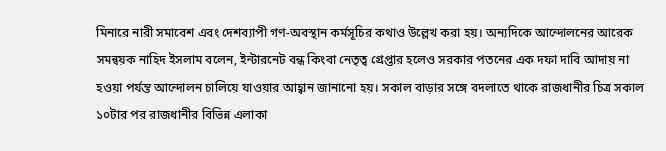মিনারে নারী সমাবেশ এবং দেশব্যাপী গণ-অবস্থান কর্মসূচির কথাও উল্লেখ করা হয়। অন্যদিকে আন্দোলনের আরেক সমন্বয়ক নাহিদ ইসলাম বলেন, ইন্টারনেট বন্ধ কিংবা নেতৃত্ব গ্রেপ্তার হলেও সরকার পতনের এক দফা দাবি আদায় না হওয়া পর্যন্ত আন্দোলন চালিয়ে যাওয়ার আহ্বান জানানো হয়। সকাল বাড়ার সঙ্গে বদলাতে থাকে রাজধানীর চিত্র সকাল ১০টার পর রাজধানীর বিভিন্ন এলাকা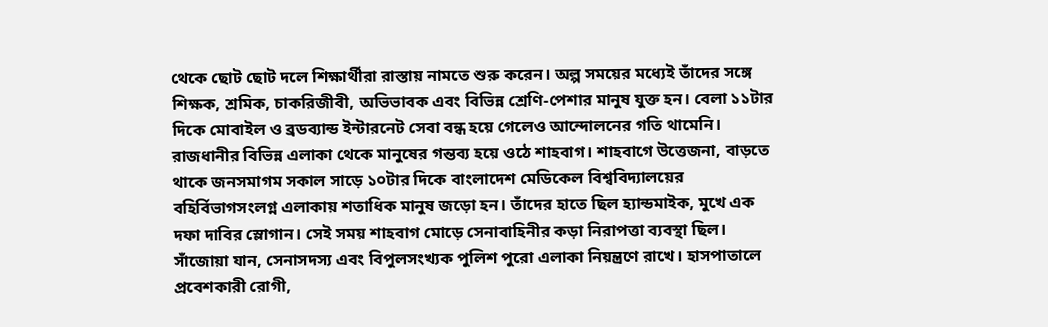থেকে ছোট ছোট দলে শিক্ষার্থীরা রাস্তায় নামতে শুরু করেন। অল্প সময়ের মধ্যেই তাঁদের সঙ্গে শিক্ষক, শ্রমিক, চাকরিজীবী, অভিভাবক এবং বিভিন্ন শ্রেণি-পেশার মানুষ যুক্ত হন। বেলা ১১টার দিকে মোবাইল ও ব্রডব্যান্ড ইন্টারনেট সেবা বন্ধ হয়ে গেলেও আন্দোলনের গতি থামেনি। রাজধানীর বিভিন্ন এলাকা থেকে মানুষের গন্তব্য হয়ে ওঠে শাহবাগ। শাহবাগে উত্তেজনা, বাড়তে থাকে জনসমাগম সকাল সাড়ে ১০টার দিকে বাংলাদেশ মেডিকেল বিশ্ববিদ্যালয়ের বহির্বিভাগসংলগ্ন এলাকায় শতাধিক মানুষ জড়ো হন। তাঁদের হাতে ছিল হ্যান্ডমাইক, মুখে এক দফা দাবির স্লোগান। সেই সময় শাহবাগ মোড়ে সেনাবাহিনীর কড়া নিরাপত্তা ব্যবস্থা ছিল। সাঁজোয়া যান, সেনাসদস্য এবং বিপুলসংখ্যক পুলিশ পুরো এলাকা নিয়ন্ত্রণে রাখে। হাসপাতালে প্রবেশকারী রোগী,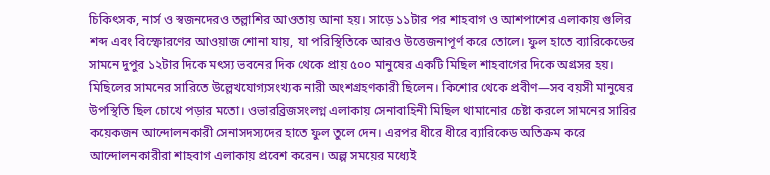চিকিৎসক, নার্স ও স্বজনদেরও তল্লাশির আওতায় আনা হয়। সাড়ে ১১টার পর শাহবাগ ও আশপাশের এলাকায় গুলির শব্দ এবং বিস্ফোরণের আওয়াজ শোনা যায়, যা পরিস্থিতিকে আরও উত্তেজনাপূর্ণ করে তোলে। ফুল হাতে ব্যারিকেডের সামনে দুপুর ১২টার দিকে মৎস্য ভবনের দিক থেকে প্রায় ৫০০ মানুষের একটি মিছিল শাহবাগের দিকে অগ্রসর হয়। মিছিলের সামনের সারিতে উল্লেখযোগ্যসংখ্যক নারী অংশগ্রহণকারী ছিলেন। কিশোর থেকে প্রবীণ—সব বয়সী মানুষের উপস্থিতি ছিল চোখে পড়ার মতো। ওভারব্রিজসংলগ্ন এলাকায় সেনাবাহিনী মিছিল থামানোর চেষ্টা করলে সামনের সারির কয়েকজন আন্দোলনকারী সেনাসদস্যদের হাতে ফুল তুলে দেন। এরপর ধীরে ধীরে ব্যারিকেড অতিক্রম করে আন্দোলনকারীরা শাহবাগ এলাকায় প্রবেশ করেন। অল্প সময়ের মধ্যেই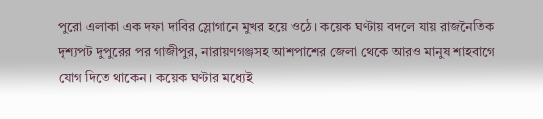পুরো এলাকা এক দফা দাবির স্লোগানে মুখর হয়ে ওঠে। কয়েক ঘণ্টায় বদলে যায় রাজনৈতিক দৃশ্যপট দুপুরের পর গাজীপুর, নারায়ণগঞ্জসহ আশপাশের জেলা থেকে আরও মানুষ শাহবাগে যোগ দিতে থাকেন। কয়েক ঘণ্টার মধ্যেই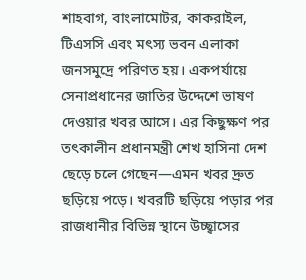শাহবাগ, বাংলামোটর, কাকরাইল, টিএসসি এবং মৎস্য ভবন এলাকা জনসমুদ্রে পরিণত হয়। একপর্যায়ে সেনাপ্রধানের জাতির উদ্দেশে ভাষণ দেওয়ার খবর আসে। এর কিছুক্ষণ পর তৎকালীন প্রধানমন্ত্রী শেখ হাসিনা দেশ ছেড়ে চলে গেছেন—এমন খবর দ্রুত ছড়িয়ে পড়ে। খবরটি ছড়িয়ে পড়ার পর রাজধানীর বিভিন্ন স্থানে উচ্ছ্বাসের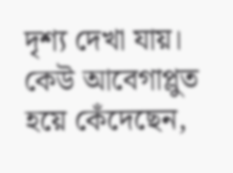দৃশ্য দেখা যায়। কেউ আবেগাপ্লুত হয়ে কেঁদেছেন,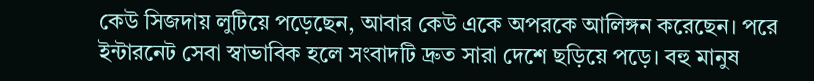কেউ সিজদায় লুটিয়ে পড়েছেন, আবার কেউ একে অপরকে আলিঙ্গন করেছেন। পরে ইন্টারনেট সেবা স্বাভাবিক হলে সংবাদটি দ্রুত সারা দেশে ছড়িয়ে পড়ে। বহু মানুষ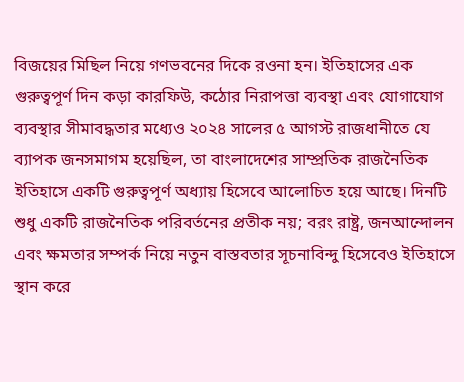বিজয়ের মিছিল নিয়ে গণভবনের দিকে রওনা হন। ইতিহাসের এক গুরুত্বপূর্ণ দিন কড়া কারফিউ, কঠোর নিরাপত্তা ব্যবস্থা এবং যোগাযোগ ব্যবস্থার সীমাবদ্ধতার মধ্যেও ২০২৪ সালের ৫ আগস্ট রাজধানীতে যে ব্যাপক জনসমাগম হয়েছিল, তা বাংলাদেশের সাম্প্রতিক রাজনৈতিক ইতিহাসে একটি গুরুত্বপূর্ণ অধ্যায় হিসেবে আলোচিত হয়ে আছে। দিনটি শুধু একটি রাজনৈতিক পরিবর্তনের প্রতীক নয়; বরং রাষ্ট্র, জনআন্দোলন এবং ক্ষমতার সম্পর্ক নিয়ে নতুন বাস্তবতার সূচনাবিন্দু হিসেবেও ইতিহাসে স্থান করে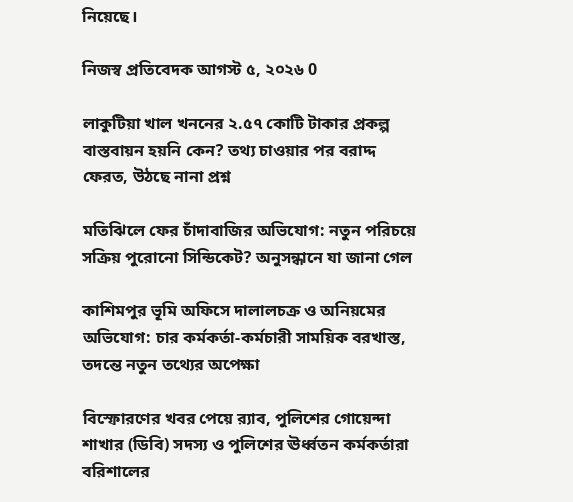নিয়েছে।

নিজস্ব প্রতিবেদক আগস্ট ৫, ২০২৬ 0

লাকুটিয়া খাল খননের ২.৫৭ কোটি টাকার প্রকল্প বাস্তবায়ন হয়নি কেন? তথ্য চাওয়ার পর বরাদ্দ ফেরত, উঠছে নানা প্রশ্ন

মতিঝিলে ফের চাঁদাবাজির অভিযোগ: নতুন পরিচয়ে সক্রিয় পুরোনো সিন্ডিকেট? অনুসন্ধানে যা জানা গেল

কাশিমপুর ভূমি অফিসে দালালচক্র ও অনিয়মের অভিযোগ: চার কর্মকর্তা-কর্মচারী সাময়িক বরখাস্ত, তদন্তে নতুন তথ্যের অপেক্ষা

বিস্ফোরণের খবর পেয়ে র‍্যাব, পুলিশের গোয়েন্দা শাখার (ডিবি) সদস্য ও পুলিশের ঊর্ধ্বতন কর্মকর্তারা
বরিশালের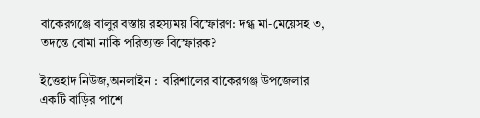বাকেরগঞ্জে বালুর বস্তায় রহস্যময় বিস্ফোরণ: দগ্ধ মা-মেয়েসহ ৩, তদন্তে বোমা নাকি পরিত্যক্ত বিস্ফোরক?

ইত্তেহাদ নিউজ,অনলাইন :  বরিশালের বাকেরগঞ্জ উপজেলার একটি বাড়ির পাশে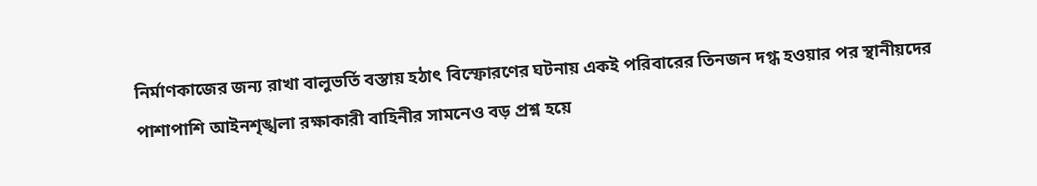নির্মাণকাজের জন্য রাখা বালুভর্তি বস্তায় হঠাৎ বিস্ফোরণের ঘটনায় একই পরিবারের তিনজন দগ্ধ হওয়ার পর স্থানীয়দের পাশাপাশি আইনশৃঙ্খলা রক্ষাকারী বাহিনীর সামনেও বড় প্রশ্ন হয়ে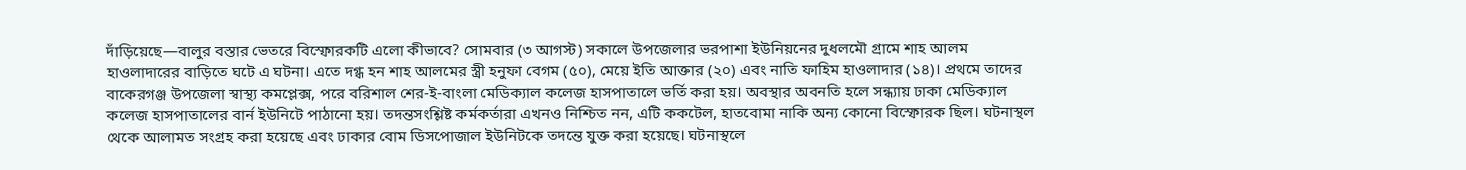দাঁড়িয়েছে—বালুর বস্তার ভেতরে বিস্ফোরকটি এলো কীভাবে? সোমবার (৩ আগস্ট) সকালে উপজেলার ভরপাশা ইউনিয়নের দুধলমৌ গ্রামে শাহ আলম হাওলাদারের বাড়িতে ঘটে এ ঘটনা। এতে দগ্ধ হন শাহ আলমের স্ত্রী হনুফা বেগম (৫০), মেয়ে ইতি আক্তার (২০) এবং নাতি ফাহিম হাওলাদার (১৪)। প্রথমে তাদের বাকেরগঞ্জ উপজেলা স্বাস্থ্য কমপ্লেক্স, পরে বরিশাল শের-ই-বাংলা মেডিক্যাল কলেজ হাসপাতালে ভর্তি করা হয়। অবস্থার অবনতি হলে সন্ধ্যায় ঢাকা মেডিক্যাল কলেজ হাসপাতালের বার্ন ইউনিটে পাঠানো হয়। তদন্তসংশ্লিষ্ট কর্মকর্তারা এখনও নিশ্চিত নন, এটি ককটেল, হাতবোমা নাকি অন্য কোনো বিস্ফোরক ছিল। ঘটনাস্থল থেকে আলামত সংগ্রহ করা হয়েছে এবং ঢাকার বোম ডিসপোজাল ইউনিটকে তদন্তে যুক্ত করা হয়েছে। ঘটনাস্থলে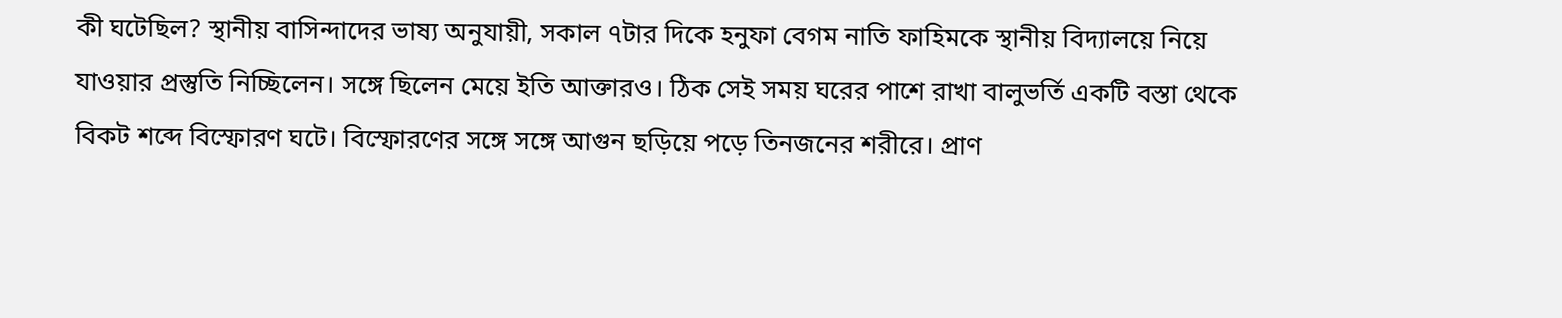কী ঘটেছিল? স্থানীয় বাসিন্দাদের ভাষ্য অনুযায়ী, সকাল ৭টার দিকে হনুফা বেগম নাতি ফাহিমকে স্থানীয় বিদ্যালয়ে নিয়ে যাওয়ার প্রস্তুতি নিচ্ছিলেন। সঙ্গে ছিলেন মেয়ে ইতি আক্তারও। ঠিক সেই সময় ঘরের পাশে রাখা বালুভর্তি একটি বস্তা থেকে বিকট শব্দে বিস্ফোরণ ঘটে। বিস্ফোরণের সঙ্গে সঙ্গে আগুন ছড়িয়ে পড়ে তিনজনের শরীরে। প্রাণ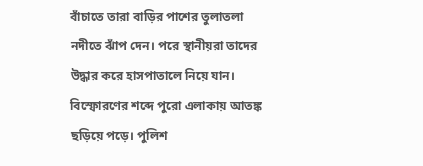বাঁচাতে তারা বাড়ির পাশের তুলাতলা নদীতে ঝাঁপ দেন। পরে স্থানীয়রা তাদের উদ্ধার করে হাসপাতালে নিয়ে যান। বিস্ফোরণের শব্দে পুরো এলাকায় আতঙ্ক ছড়িয়ে পড়ে। পুলিশ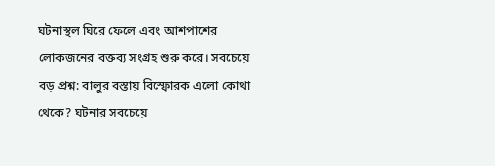ঘটনাস্থল ঘিরে ফেলে এবং আশপাশের লোকজনের বক্তব্য সংগ্রহ শুরু করে। সবচেয়ে বড় প্রশ্ন: বালুর বস্তায় বিস্ফোরক এলো কোথা থেকে? ঘটনার সবচেয়ে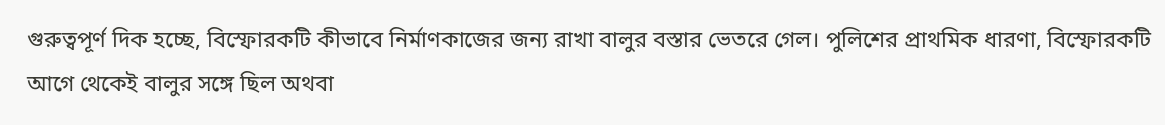গুরুত্বপূর্ণ দিক হচ্ছে, বিস্ফোরকটি কীভাবে নির্মাণকাজের জন্য রাখা বালুর বস্তার ভেতরে গেল। পুলিশের প্রাথমিক ধারণা, বিস্ফোরকটি আগে থেকেই বালুর সঙ্গে ছিল অথবা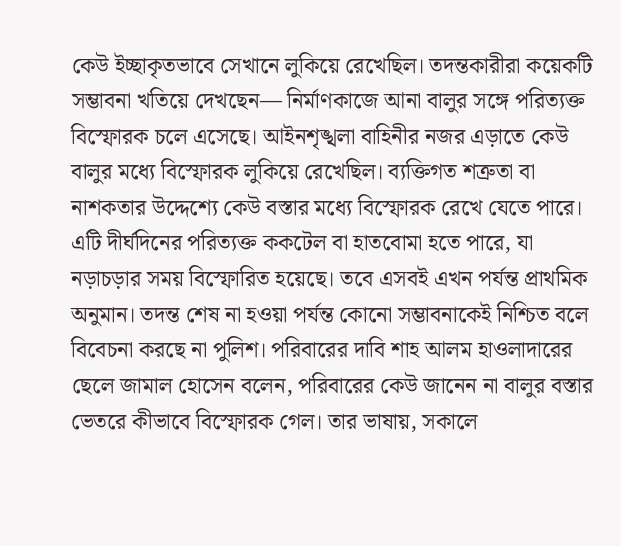কেউ ইচ্ছাকৃতভাবে সেখানে লুকিয়ে রেখেছিল। তদন্তকারীরা কয়েকটি সম্ভাবনা খতিয়ে দেখছেন— নির্মাণকাজে আনা বালুর সঙ্গে পরিত্যক্ত বিস্ফোরক চলে এসেছে। আইনশৃঙ্খলা বাহিনীর নজর এড়াতে কেউ বালুর মধ্যে বিস্ফোরক লুকিয়ে রেখেছিল। ব্যক্তিগত শত্রুতা বা নাশকতার উদ্দেশ্যে কেউ বস্তার মধ্যে বিস্ফোরক রেখে যেতে পারে। এটি দীর্ঘদিনের পরিত্যক্ত ককটেল বা হাতবোমা হতে পারে, যা নড়াচড়ার সময় বিস্ফোরিত হয়েছে। তবে এসবই এখন পর্যন্ত প্রাথমিক অনুমান। তদন্ত শেষ না হওয়া পর্যন্ত কোনো সম্ভাবনাকেই নিশ্চিত বলে বিবেচনা করছে না পুলিশ। পরিবারের দাবি শাহ আলম হাওলাদারের ছেলে জামাল হোসেন বলেন, পরিবারের কেউ জানেন না বালুর বস্তার ভেতরে কীভাবে বিস্ফোরক গেল। তার ভাষায়, সকালে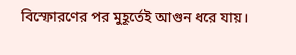বিস্ফোরণের পর মুহূর্তেই আগুন ধরে যায়।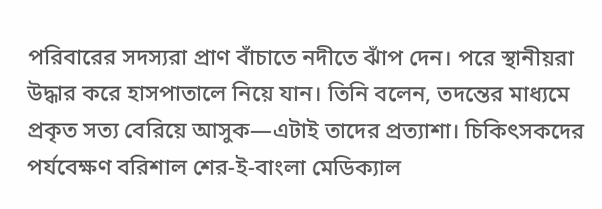পরিবারের সদস্যরা প্রাণ বাঁচাতে নদীতে ঝাঁপ দেন। পরে স্থানীয়রা উদ্ধার করে হাসপাতালে নিয়ে যান। তিনি বলেন, তদন্তের মাধ্যমে প্রকৃত সত্য বেরিয়ে আসুক—এটাই তাদের প্রত্যাশা। চিকিৎসকদের পর্যবেক্ষণ বরিশাল শের-ই-বাংলা মেডিক্যাল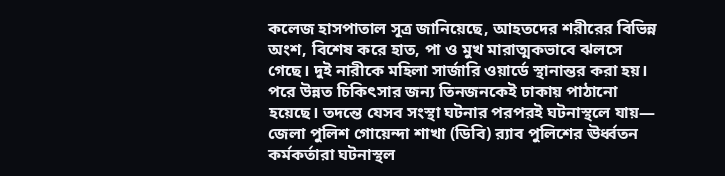কলেজ হাসপাতাল সূত্র জানিয়েছে, আহতদের শরীরের বিভিন্ন অংশ, বিশেষ করে হাত, পা ও মুখ মারাত্মকভাবে ঝলসে গেছে। দুই নারীকে মহিলা সার্জারি ওয়ার্ডে স্থানান্তর করা হয়। পরে উন্নত চিকিৎসার জন্য তিনজনকেই ঢাকায় পাঠানো হয়েছে। তদন্তে যেসব সংস্থা ঘটনার পরপরই ঘটনাস্থলে যায়— জেলা পুলিশ গোয়েন্দা শাখা (ডিবি) র‍্যাব পুলিশের ঊর্ধ্বতন কর্মকর্তারা ঘটনাস্থল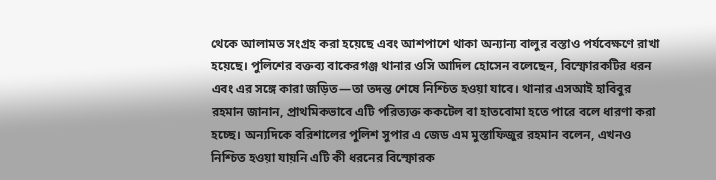থেকে আলামত সংগ্রহ করা হয়েছে এবং আশপাশে থাকা অন্যান্য বালুর বস্তাও পর্যবেক্ষণে রাখা হয়েছে। পুলিশের বক্তব্য বাকেরগঞ্জ থানার ওসি আদিল হোসেন বলেছেন, বিস্ফোরকটির ধরন এবং এর সঙ্গে কারা জড়িত—তা তদন্ত শেষে নিশ্চিত হওয়া যাবে। থানার এসআই হাবিবুর রহমান জানান, প্রাথমিকভাবে এটি পরিত্যক্ত ককটেল বা হাতবোমা হতে পারে বলে ধারণা করা হচ্ছে। অন্যদিকে বরিশালের পুলিশ সুপার এ জেড এম মুস্তাফিজুর রহমান বলেন, এখনও নিশ্চিত হওয়া যায়নি এটি কী ধরনের বিস্ফোরক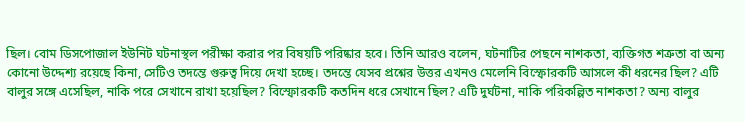ছিল। বোম ডিসপোজাল ইউনিট ঘটনাস্থল পরীক্ষা করার পর বিষয়টি পরিষ্কার হবে। তিনি আরও বলেন, ঘটনাটির পেছনে নাশকতা, ব্যক্তিগত শত্রুতা বা অন্য কোনো উদ্দেশ্য রয়েছে কিনা, সেটিও তদন্তে গুরুত্ব দিয়ে দেখা হচ্ছে। তদন্তে যেসব প্রশ্নের উত্তর এখনও মেলেনি বিস্ফোরকটি আসলে কী ধরনের ছিল? এটি বালুর সঙ্গে এসেছিল, নাকি পরে সেখানে রাখা হয়েছিল? বিস্ফোরকটি কতদিন ধরে সেখানে ছিল? এটি দুর্ঘটনা, নাকি পরিকল্পিত নাশকতা? অন্য বালুর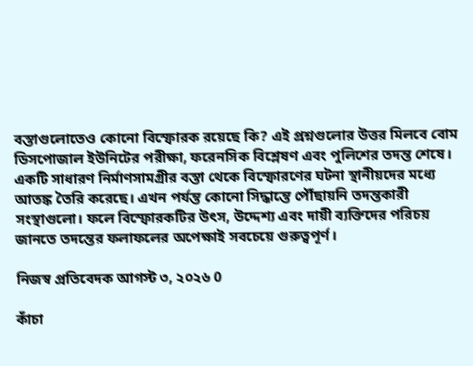বস্তাগুলোতেও কোনো বিস্ফোরক রয়েছে কি? এই প্রশ্নগুলোর উত্তর মিলবে বোম ডিসপোজাল ইউনিটের পরীক্ষা, ফরেনসিক বিশ্লেষণ এবং পুলিশের তদন্ত শেষে।   একটি সাধারণ নির্মাণসামগ্রীর বস্তা থেকে বিস্ফোরণের ঘটনা স্থানীয়দের মধ্যে আতঙ্ক তৈরি করেছে। এখন পর্যন্ত কোনো সিদ্ধান্তে পৌঁছায়নি তদন্তকারী সংস্থাগুলো। ফলে বিস্ফোরকটির উৎস, উদ্দেশ্য এবং দায়ী ব্যক্তিদের পরিচয় জানতে তদন্তের ফলাফলের অপেক্ষাই সবচেয়ে গুরুত্বপূর্ণ।

নিজস্ব প্রতিবেদক আগস্ট ৩, ২০২৬ 0

কাঁচা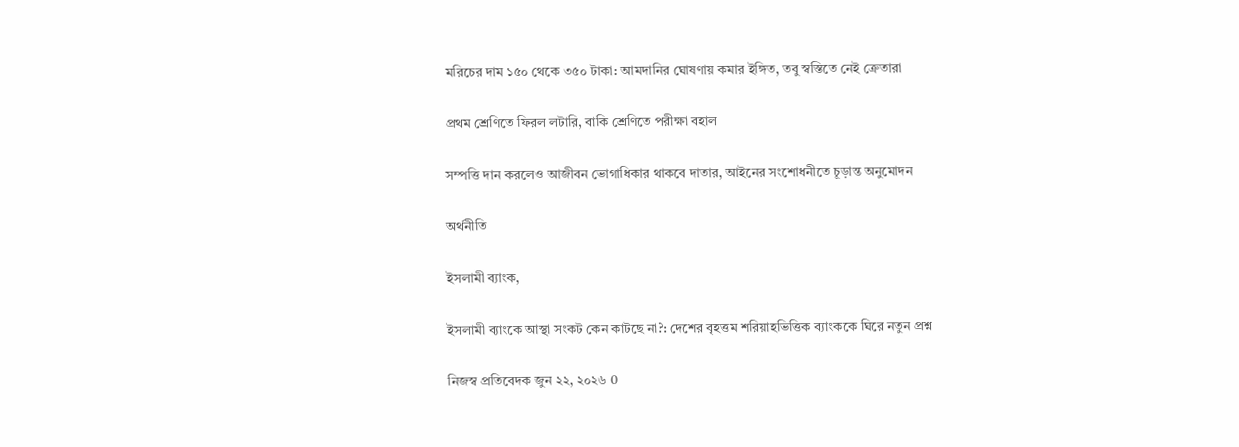মরিচের দাম ১৫০ থেকে ৩৫০ টাকা: আমদানির ঘোষণায় কমার ইঙ্গিত, তবু স্বস্তিতে নেই ক্রেতারা

প্রথম শ্রেণিতে ফিরল লটারি, বাকি শ্রেণিতে পরীক্ষা বহাল

সম্পত্তি দান করলেও আজীবন ভোগাধিকার থাকবে দাতার, আইনের সংশোধনীতে চূড়ান্ত অনুমোদন

অর্থনীতি

ইসলামী ব্যাংক,

ইসলামী ব্যাংকে আস্থা সংকট কেন কাটছে না?: দেশের বৃহত্তম শরিয়াহভিত্তিক ব্যাংককে ঘিরে নতুন প্রশ্ন

নিজস্ব প্রতিবেদক জুন ২২, ২০২৬ 0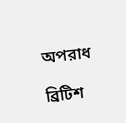অপরাধ

ব্রিটিশ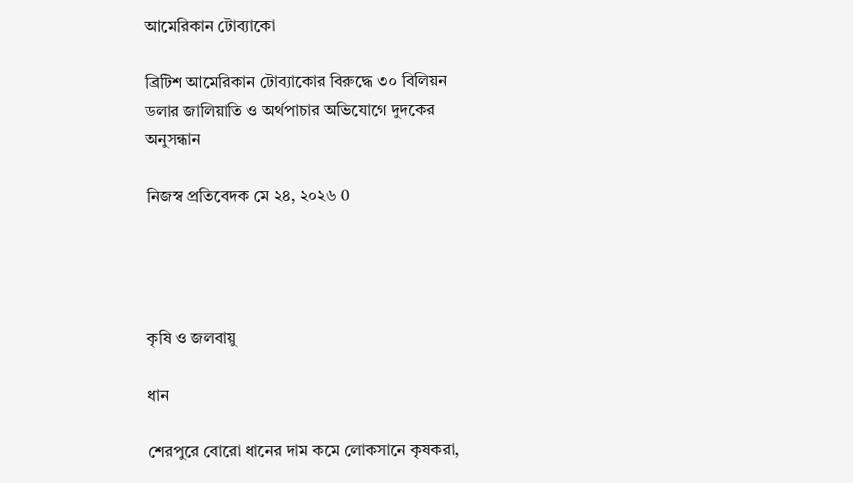আমেরিকান টোব্যাকো

ব্রিটিশ আমেরিকান টোব্যাকোর বিরুদ্ধে ৩০ বিলিয়ন ডলার জালিয়াতি ও অর্থপাচার অভিযোগে দুদকের অনুসন্ধান

নিজস্ব প্রতিবেদক মে ২৪, ২০২৬ 0




কৃষি ও জলবায়ু

ধান

শেরপুরে বোরো ধানের দাম কমে লোকসানে কৃষকরা,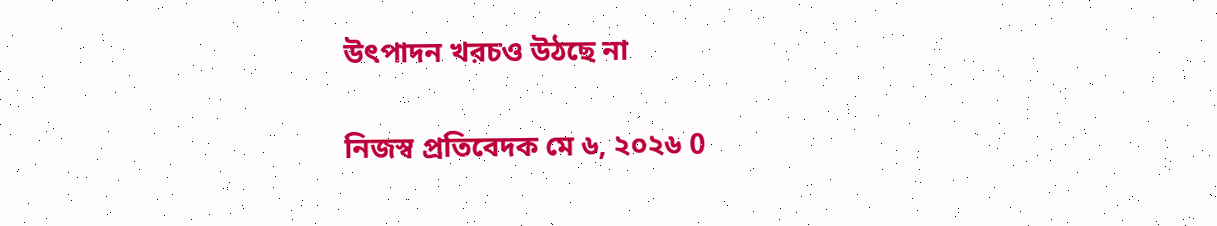উৎপাদন খরচও উঠছে না

নিজস্ব প্রতিবেদক মে ৬, ২০২৬ 0